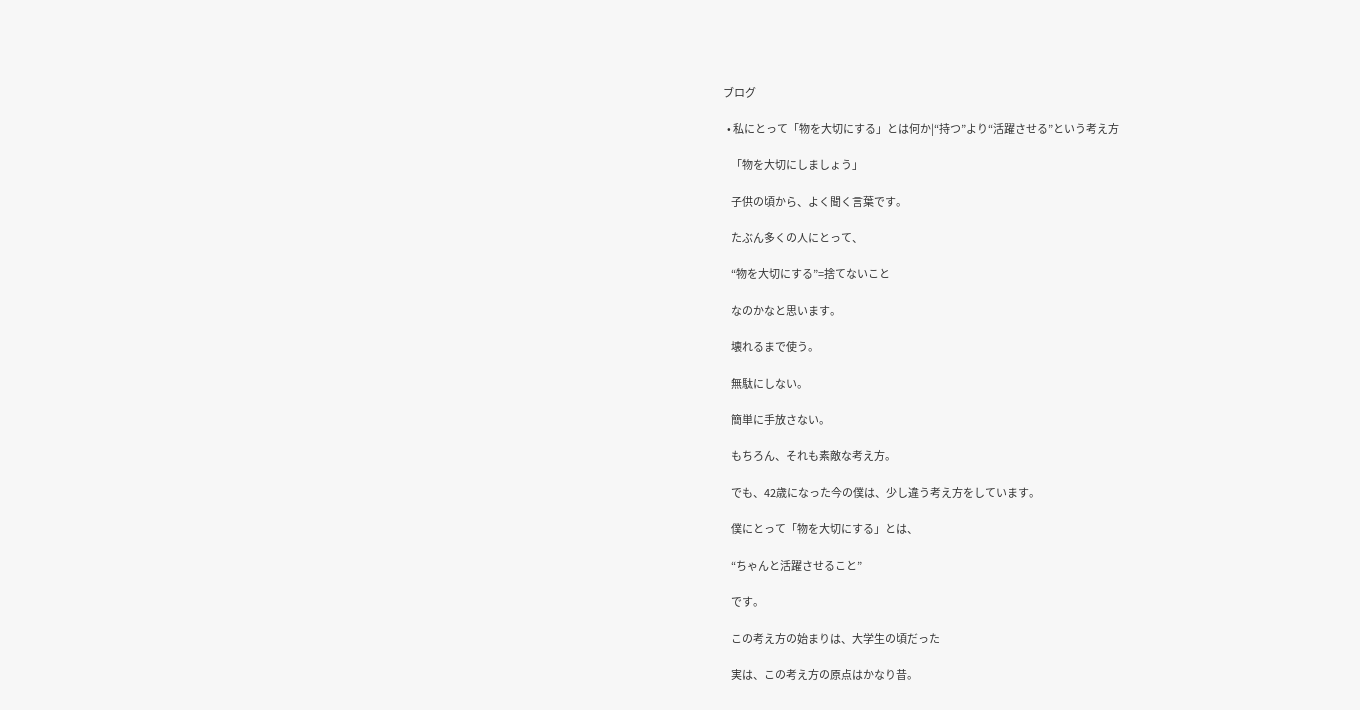ブログ

  • 私にとって「物を大切にする」とは何か|“持つ”より“活躍させる”という考え方

    「物を大切にしましょう」

    子供の頃から、よく聞く言葉です。

    たぶん多くの人にとって、

    “物を大切にする”=捨てないこと

    なのかなと思います。

    壊れるまで使う。

    無駄にしない。

    簡単に手放さない。

    もちろん、それも素敵な考え方。

    でも、42歳になった今の僕は、少し違う考え方をしています。

    僕にとって「物を大切にする」とは、

    “ちゃんと活躍させること”

    です。

    この考え方の始まりは、大学生の頃だった

    実は、この考え方の原点はかなり昔。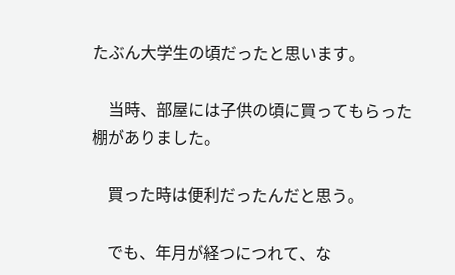たぶん大学生の頃だったと思います。

    当時、部屋には子供の頃に買ってもらった棚がありました。

    買った時は便利だったんだと思う。

    でも、年月が経つにつれて、な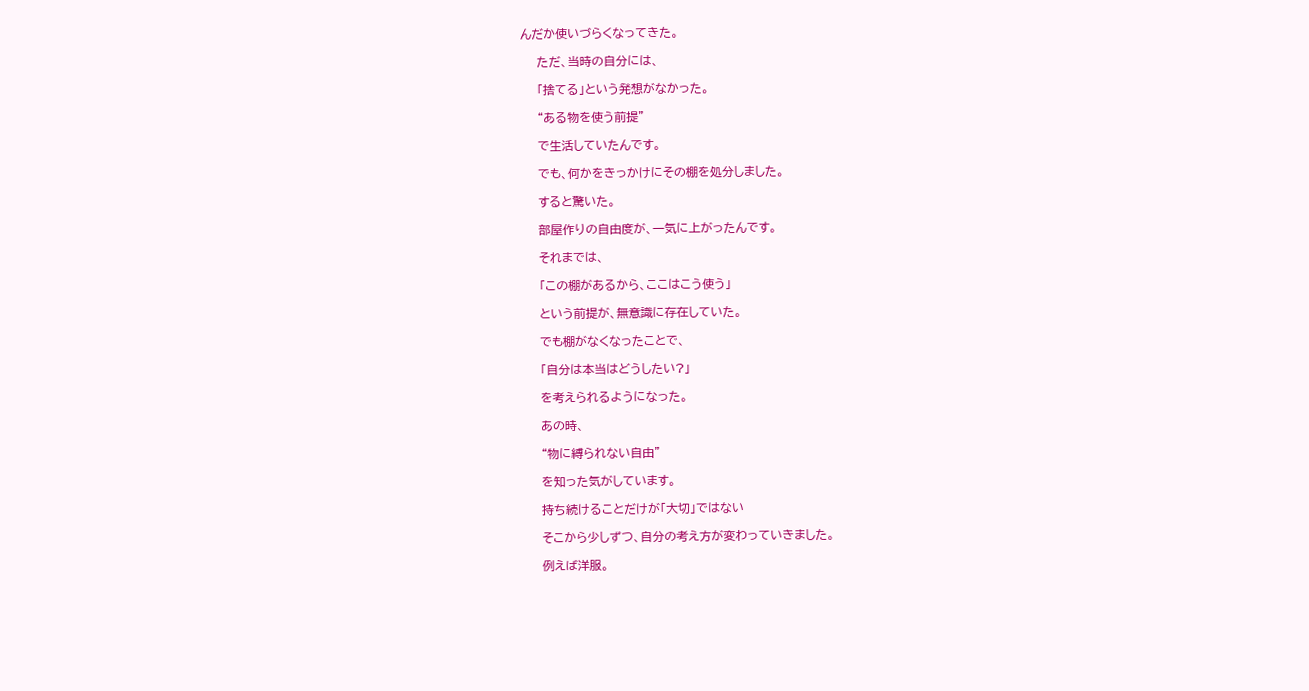んだか使いづらくなってきた。

    ただ、当時の自分には、

    「捨てる」という発想がなかった。

    “ある物を使う前提”

    で生活していたんです。

    でも、何かをきっかけにその棚を処分しました。

    すると驚いた。

    部屋作りの自由度が、一気に上がったんです。

    それまでは、

    「この棚があるから、ここはこう使う」

    という前提が、無意識に存在していた。

    でも棚がなくなったことで、

    「自分は本当はどうしたい?」

    を考えられるようになった。

    あの時、

    “物に縛られない自由”

    を知った気がしています。

    持ち続けることだけが「大切」ではない

    そこから少しずつ、自分の考え方が変わっていきました。

    例えば洋服。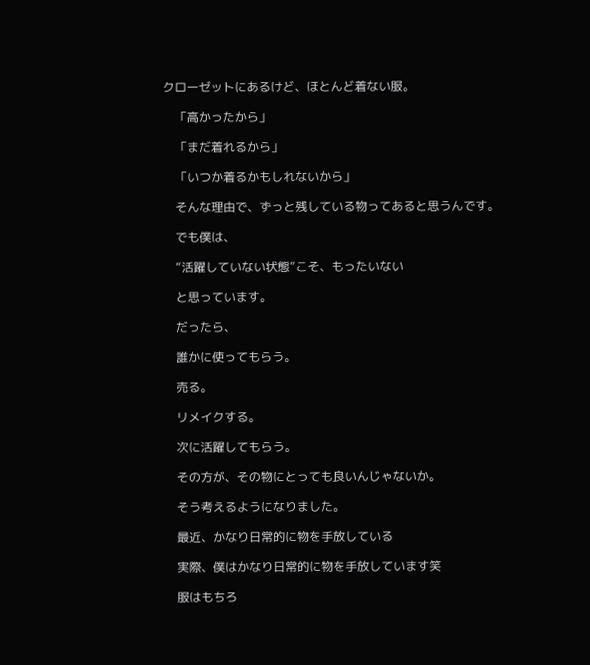クローゼットにあるけど、ほとんど着ない服。

    「高かったから」

    「まだ着れるから」

    「いつか着るかもしれないから」

    そんな理由で、ずっと残している物ってあると思うんです。

    でも僕は、

    “活躍していない状態”こそ、もったいない

    と思っています。

    だったら、

    誰かに使ってもらう。

    売る。

    リメイクする。

    次に活躍してもらう。

    その方が、その物にとっても良いんじゃないか。

    そう考えるようになりました。

    最近、かなり日常的に物を手放している

    実際、僕はかなり日常的に物を手放しています笑

    服はもちろ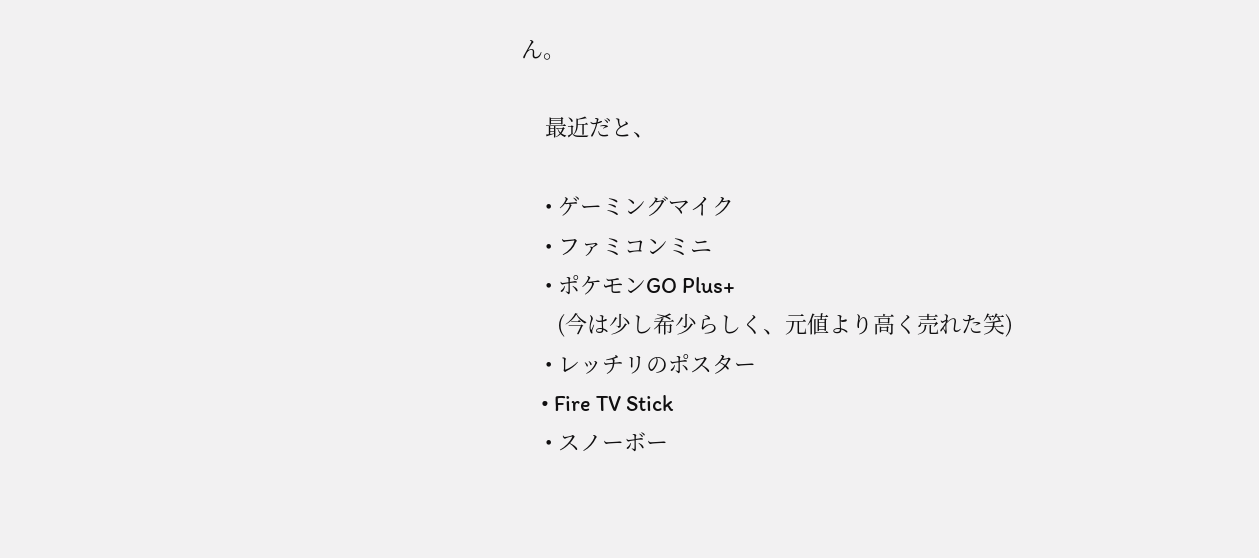ん。

    最近だと、

    • ゲーミングマイク
    • ファミコンミニ
    • ポケモンGO Plus+
      (今は少し希少らしく、元値より高く売れた笑)
    • レッチリのポスター
    • Fire TV Stick
    • スノーボー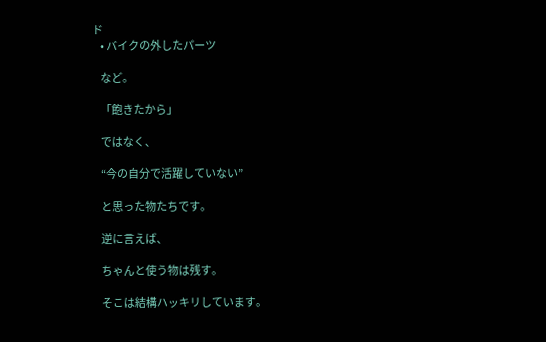ド
    • バイクの外したパーツ

    など。

    「飽きたから」

    ではなく、

    “今の自分で活躍していない”

    と思った物たちです。

    逆に言えば、

    ちゃんと使う物は残す。

    そこは結構ハッキリしています。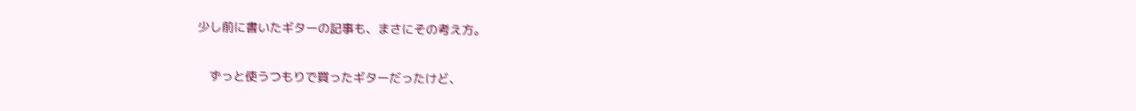少し前に書いたギターの記事も、まさにその考え方。

    ずっと使うつもりで買ったギターだったけど、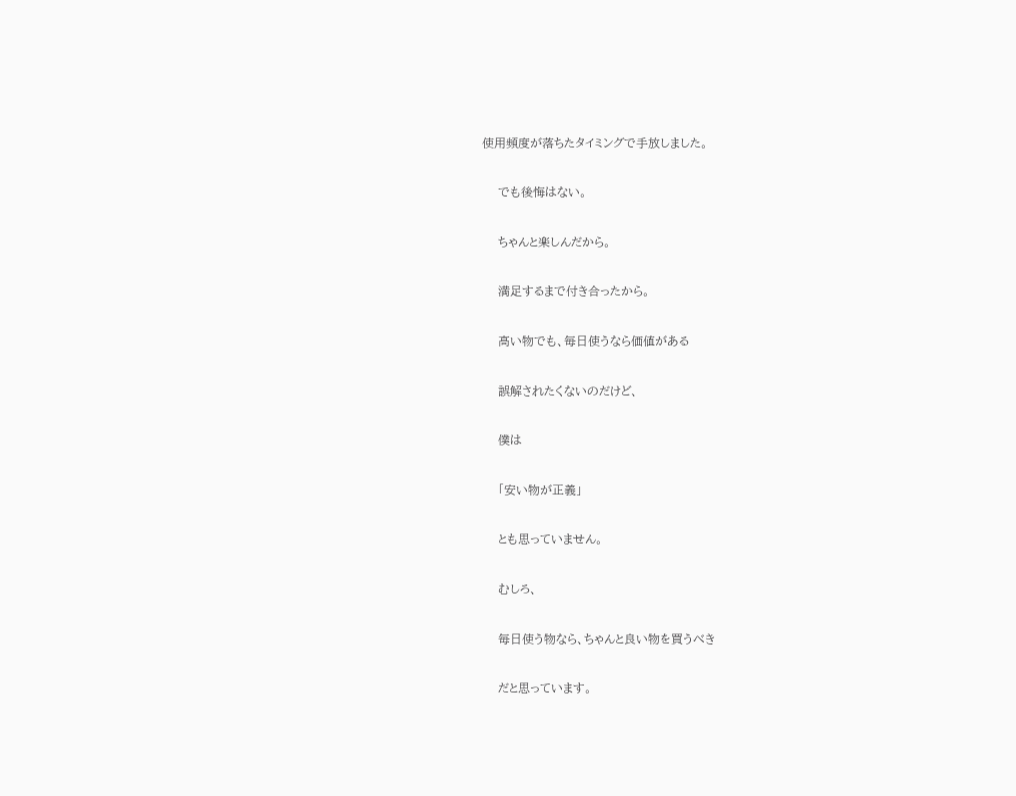使用頻度が落ちたタイミングで手放しました。

    でも後悔はない。

    ちゃんと楽しんだから。

    満足するまで付き合ったから。

    高い物でも、毎日使うなら価値がある

    誤解されたくないのだけど、

    僕は

    「安い物が正義」

    とも思っていません。

    むしろ、

    毎日使う物なら、ちゃんと良い物を買うべき

    だと思っています。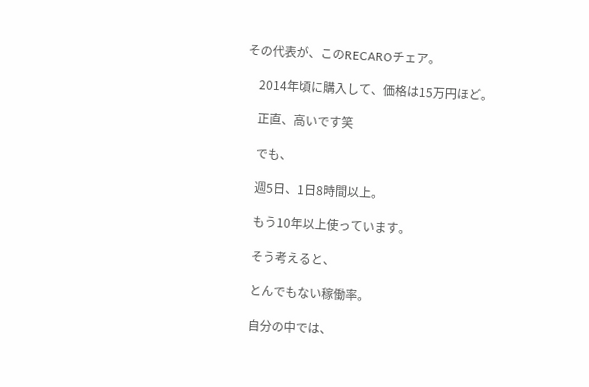その代表が、このRECAROチェア。

    2014年頃に購入して、価格は15万円ほど。

    正直、高いです笑

    でも、

    週5日、1日8時間以上。

    もう10年以上使っています。

    そう考えると、

    とんでもない稼働率。

    自分の中では、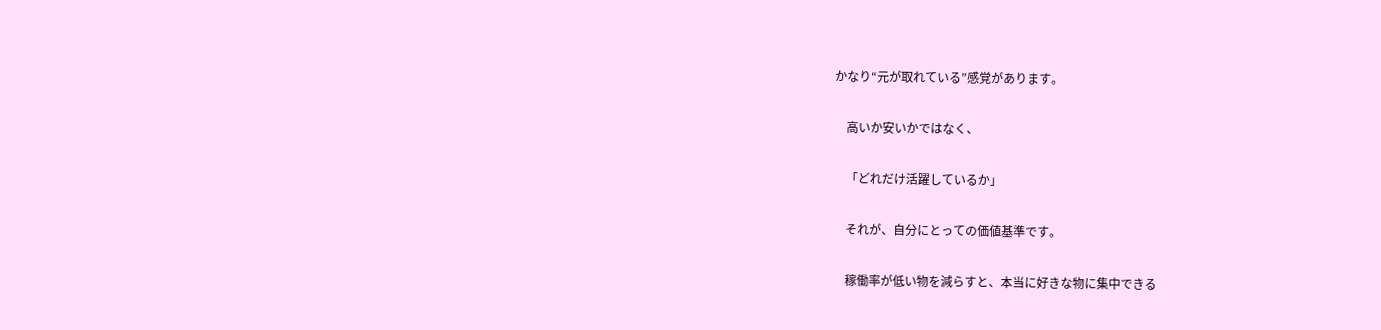かなり“元が取れている”感覚があります。

    高いか安いかではなく、

    「どれだけ活躍しているか」

    それが、自分にとっての価値基準です。

    稼働率が低い物を減らすと、本当に好きな物に集中できる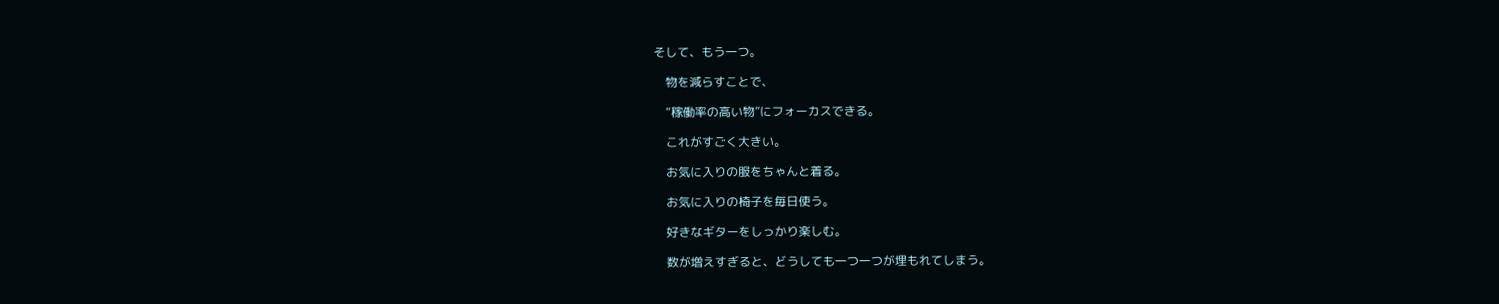そして、もう一つ。

    物を減らすことで、

    “稼働率の高い物”にフォーカスできる。

    これがすごく大きい。

    お気に入りの服をちゃんと着る。

    お気に入りの椅子を毎日使う。

    好きなギターをしっかり楽しむ。

    数が増えすぎると、どうしても一つ一つが埋もれてしまう。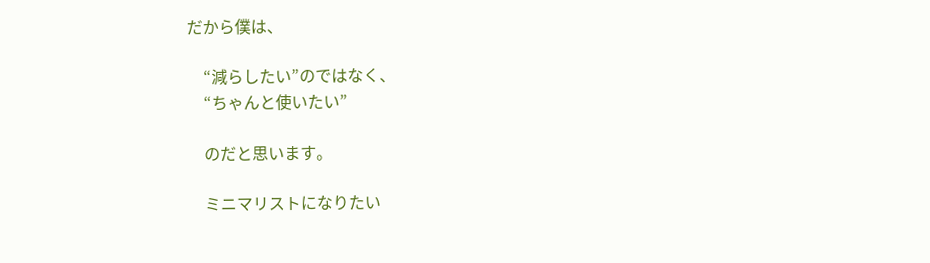だから僕は、

    “減らしたい”のではなく、
    “ちゃんと使いたい”

    のだと思います。

    ミニマリストになりたい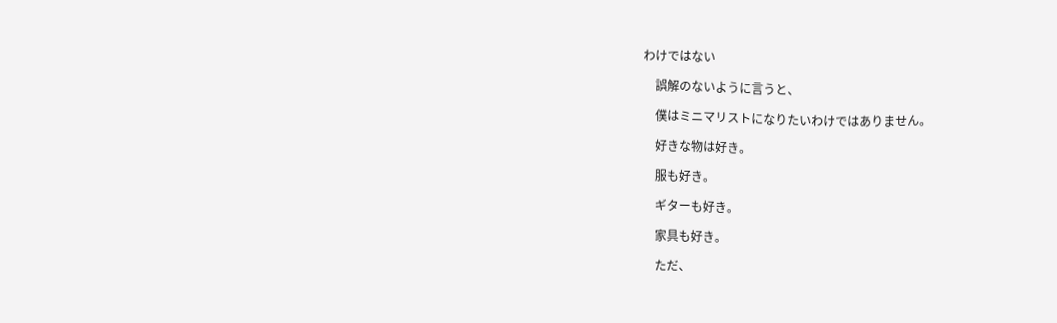わけではない

    誤解のないように言うと、

    僕はミニマリストになりたいわけではありません。

    好きな物は好き。

    服も好き。

    ギターも好き。

    家具も好き。

    ただ、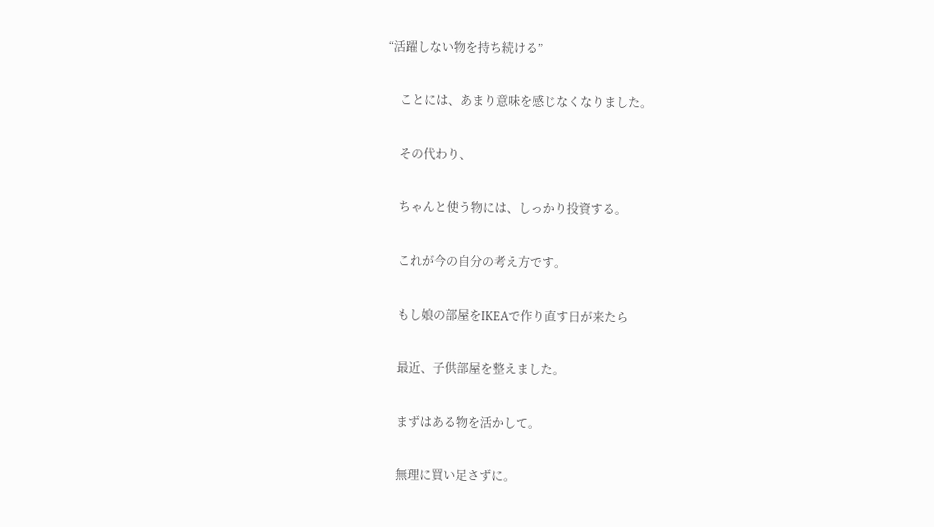“活躍しない物を持ち続ける”

    ことには、あまり意味を感じなくなりました。

    その代わり、

    ちゃんと使う物には、しっかり投資する。

    これが今の自分の考え方です。

    もし娘の部屋をIKEAで作り直す日が来たら

    最近、子供部屋を整えました。

    まずはある物を活かして。

    無理に買い足さずに。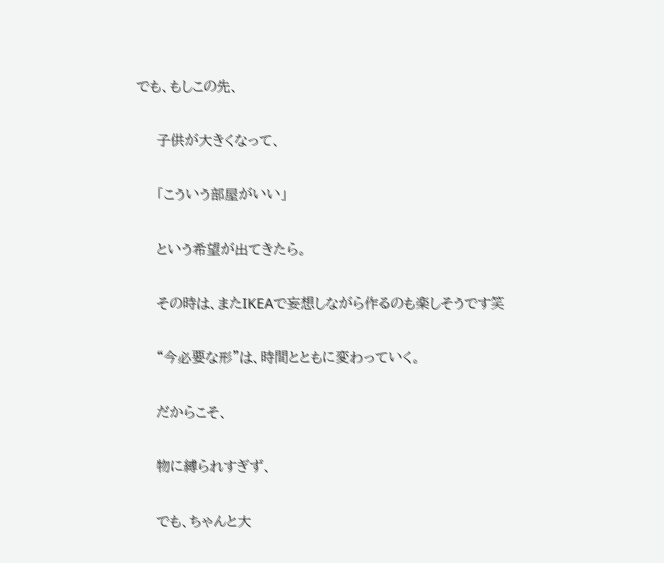でも、もしこの先、

    子供が大きくなって、

    「こういう部屋がいい」

    という希望が出てきたら。

    その時は、またIKEAで妄想しながら作るのも楽しそうです笑

    “今必要な形”は、時間とともに変わっていく。

    だからこそ、

    物に縛られすぎず、

    でも、ちゃんと大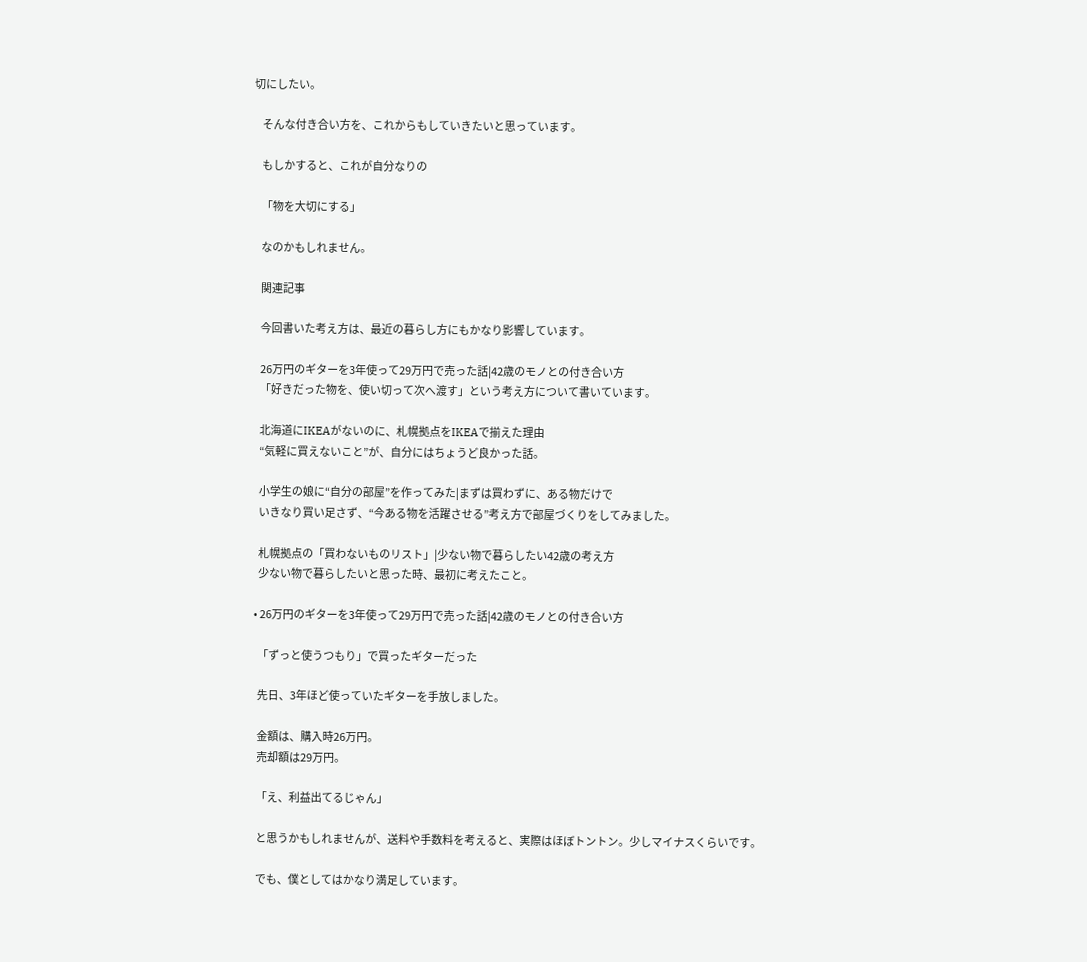切にしたい。

    そんな付き合い方を、これからもしていきたいと思っています。

    もしかすると、これが自分なりの

    「物を大切にする」

    なのかもしれません。

    関連記事

    今回書いた考え方は、最近の暮らし方にもかなり影響しています。

    26万円のギターを3年使って29万円で売った話|42歳のモノとの付き合い方
    「好きだった物を、使い切って次へ渡す」という考え方について書いています。

    北海道にIKEAがないのに、札幌拠点をIKEAで揃えた理由
    “気軽に買えないこと”が、自分にはちょうど良かった話。

    小学生の娘に“自分の部屋”を作ってみた|まずは買わずに、ある物だけで
    いきなり買い足さず、“今ある物を活躍させる”考え方で部屋づくりをしてみました。

    札幌拠点の「買わないものリスト」|少ない物で暮らしたい42歳の考え方
    少ない物で暮らしたいと思った時、最初に考えたこと。

  • 26万円のギターを3年使って29万円で売った話|42歳のモノとの付き合い方

    「ずっと使うつもり」で買ったギターだった

    先日、3年ほど使っていたギターを手放しました。

    金額は、購入時26万円。
    売却額は29万円。

    「え、利益出てるじゃん」

    と思うかもしれませんが、送料や手数料を考えると、実際はほぼトントン。少しマイナスくらいです。

    でも、僕としてはかなり満足しています。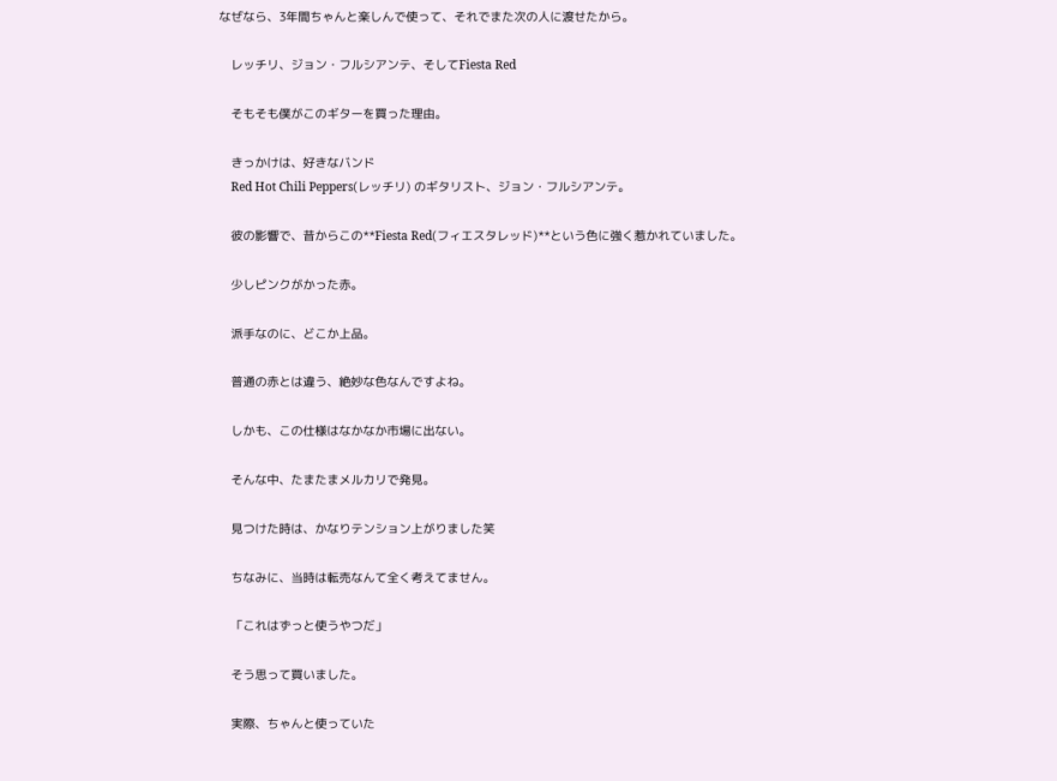なぜなら、3年間ちゃんと楽しんで使って、それでまた次の人に渡せたから。

    レッチリ、ジョン・フルシアンテ、そしてFiesta Red

    そもそも僕がこのギターを買った理由。

    きっかけは、好きなバンド
    Red Hot Chili Peppers(レッチリ) のギタリスト、ジョン・フルシアンテ。

    彼の影響で、昔からこの**Fiesta Red(フィエスタレッド)**という色に強く惹かれていました。

    少しピンクがかった赤。

    派手なのに、どこか上品。

    普通の赤とは違う、絶妙な色なんですよね。

    しかも、この仕様はなかなか市場に出ない。

    そんな中、たまたまメルカリで発見。

    見つけた時は、かなりテンション上がりました笑

    ちなみに、当時は転売なんて全く考えてません。

    「これはずっと使うやつだ」

    そう思って買いました。

    実際、ちゃんと使っていた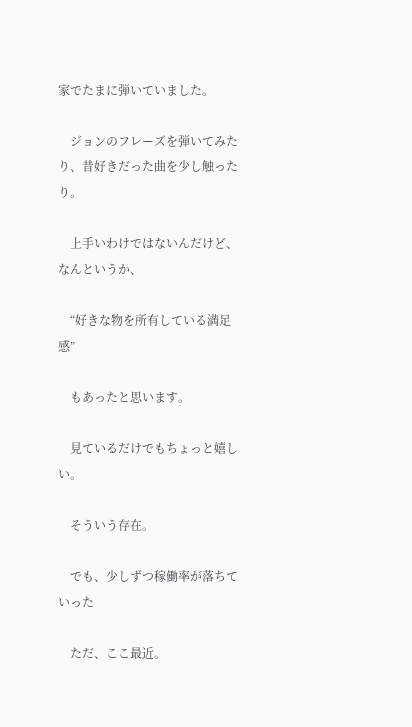家でたまに弾いていました。

    ジョンのフレーズを弾いてみたり、昔好きだった曲を少し触ったり。

    上手いわけではないんだけど、なんというか、

    “好きな物を所有している満足感”

    もあったと思います。

    見ているだけでもちょっと嬉しい。

    そういう存在。

    でも、少しずつ稼働率が落ちていった

    ただ、ここ最近。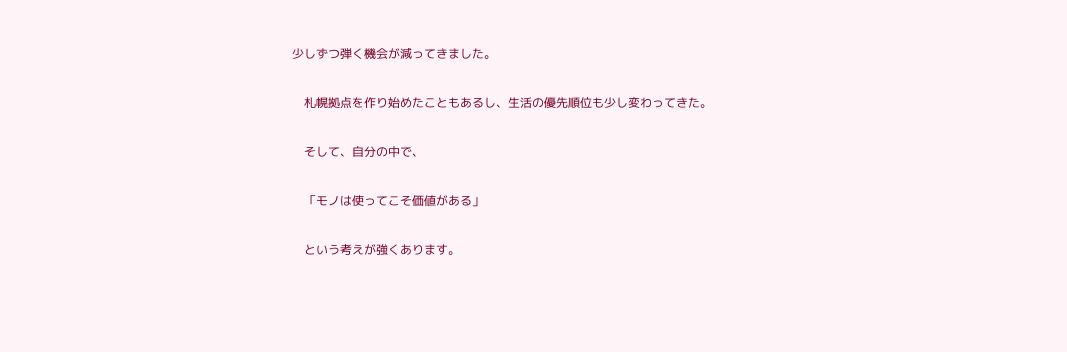少しずつ弾く機会が減ってきました。

    札幌拠点を作り始めたこともあるし、生活の優先順位も少し変わってきた。

    そして、自分の中で、

    「モノは使ってこそ価値がある」

    という考えが強くあります。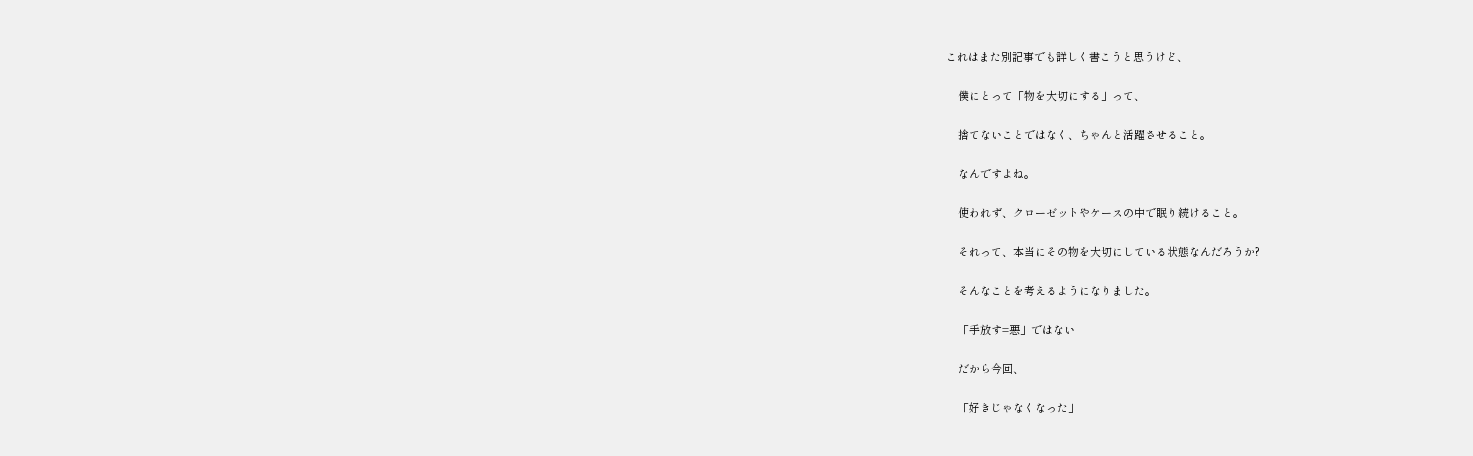これはまた別記事でも詳しく書こうと思うけど、

    僕にとって「物を大切にする」って、

    捨てないことではなく、ちゃんと活躍させること。

    なんですよね。

    使われず、クローゼットやケースの中で眠り続けること。

    それって、本当にその物を大切にしている状態なんだろうか?

    そんなことを考えるようになりました。

    「手放す=悪」ではない

    だから今回、

    「好きじゃなくなった」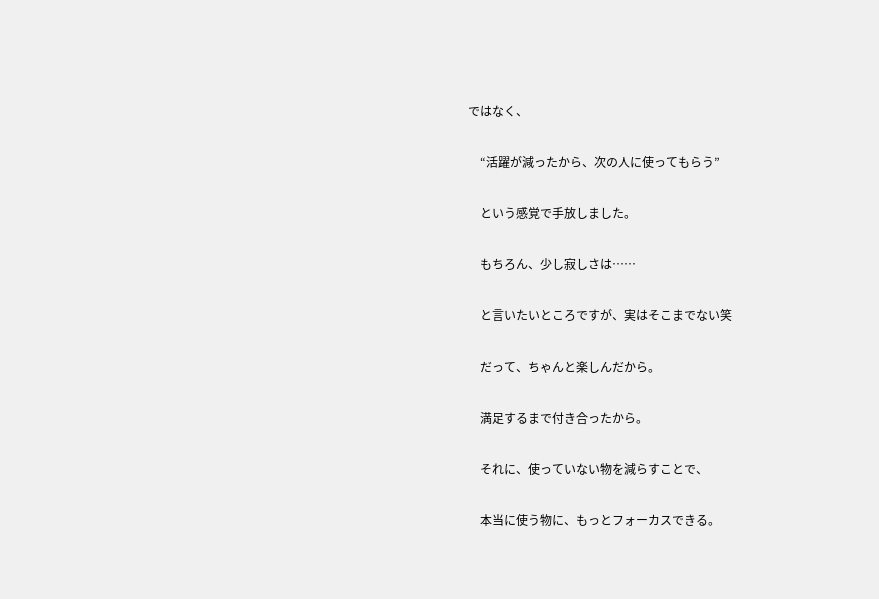ではなく、

    “活躍が減ったから、次の人に使ってもらう”

    という感覚で手放しました。

    もちろん、少し寂しさは……

    と言いたいところですが、実はそこまでない笑

    だって、ちゃんと楽しんだから。

    満足するまで付き合ったから。

    それに、使っていない物を減らすことで、

    本当に使う物に、もっとフォーカスできる。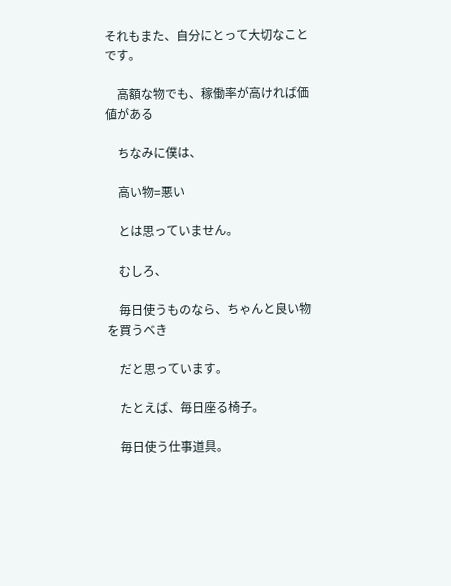それもまた、自分にとって大切なことです。

    高額な物でも、稼働率が高ければ価値がある

    ちなみに僕は、

    高い物=悪い

    とは思っていません。

    むしろ、

    毎日使うものなら、ちゃんと良い物を買うべき

    だと思っています。

    たとえば、毎日座る椅子。

    毎日使う仕事道具。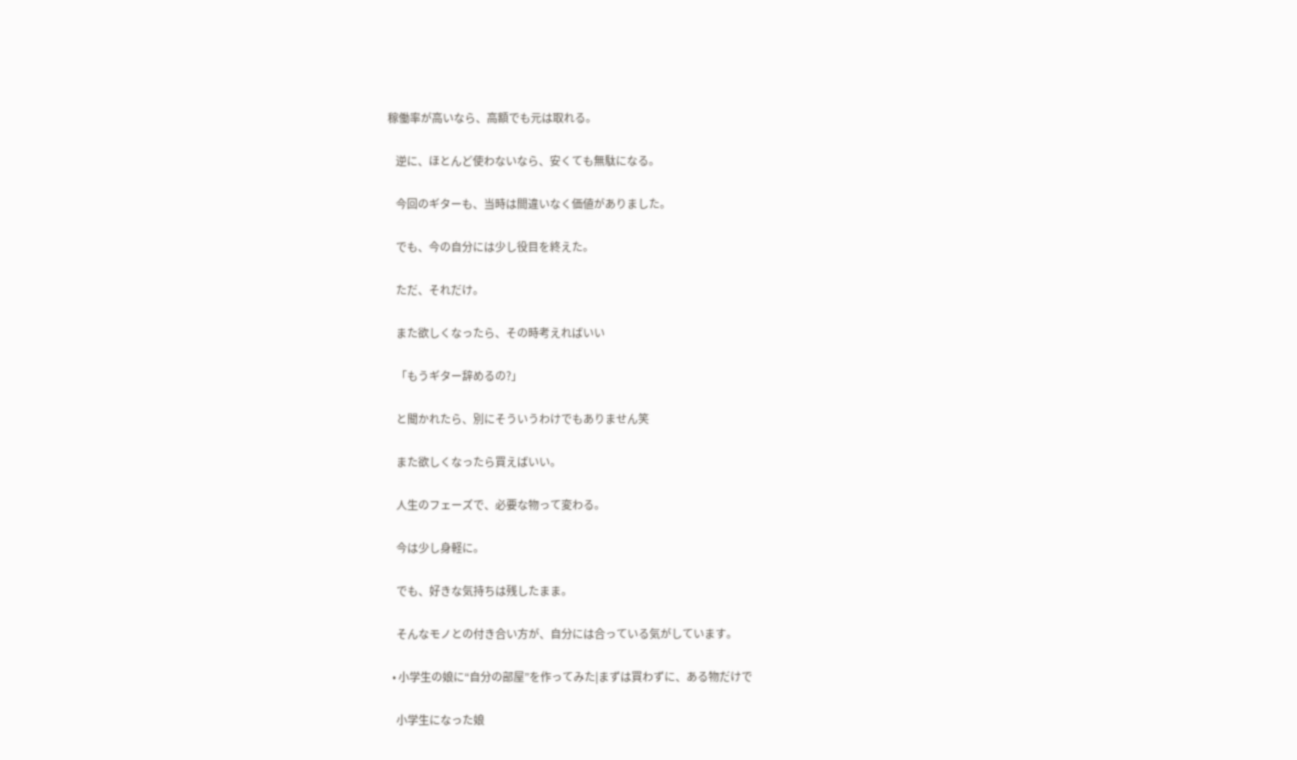稼働率が高いなら、高額でも元は取れる。

    逆に、ほとんど使わないなら、安くても無駄になる。

    今回のギターも、当時は間違いなく価値がありました。

    でも、今の自分には少し役目を終えた。

    ただ、それだけ。

    また欲しくなったら、その時考えればいい

    「もうギター辞めるの?」

    と聞かれたら、別にそういうわけでもありません笑

    また欲しくなったら買えばいい。

    人生のフェーズで、必要な物って変わる。

    今は少し身軽に。

    でも、好きな気持ちは残したまま。

    そんなモノとの付き合い方が、自分には合っている気がしています。

  • 小学生の娘に“自分の部屋”を作ってみた|まずは買わずに、ある物だけで

    小学生になった娘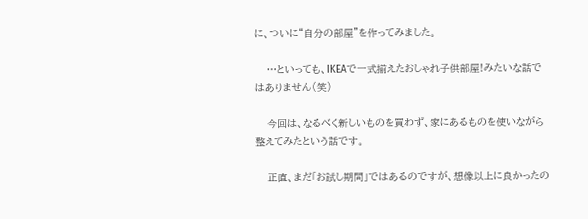に、ついに“自分の部屋”を作ってみました。

    …といっても、IKEAで一式揃えたおしゃれ子供部屋!みたいな話ではありません(笑)

    今回は、なるべく新しいものを買わず、家にあるものを使いながら整えてみたという話です。

    正直、まだ「お試し期間」ではあるのですが、想像以上に良かったの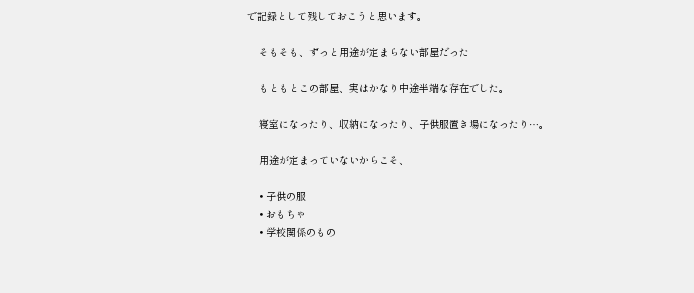で記録として残しておこうと思います。

    そもそも、ずっと用途が定まらない部屋だった

    もともとこの部屋、実はかなり中途半端な存在でした。

    寝室になったり、収納になったり、子供服置き場になったり…。

    用途が定まっていないからこそ、

    • 子供の服
    • おもちゃ
    • 学校関係のもの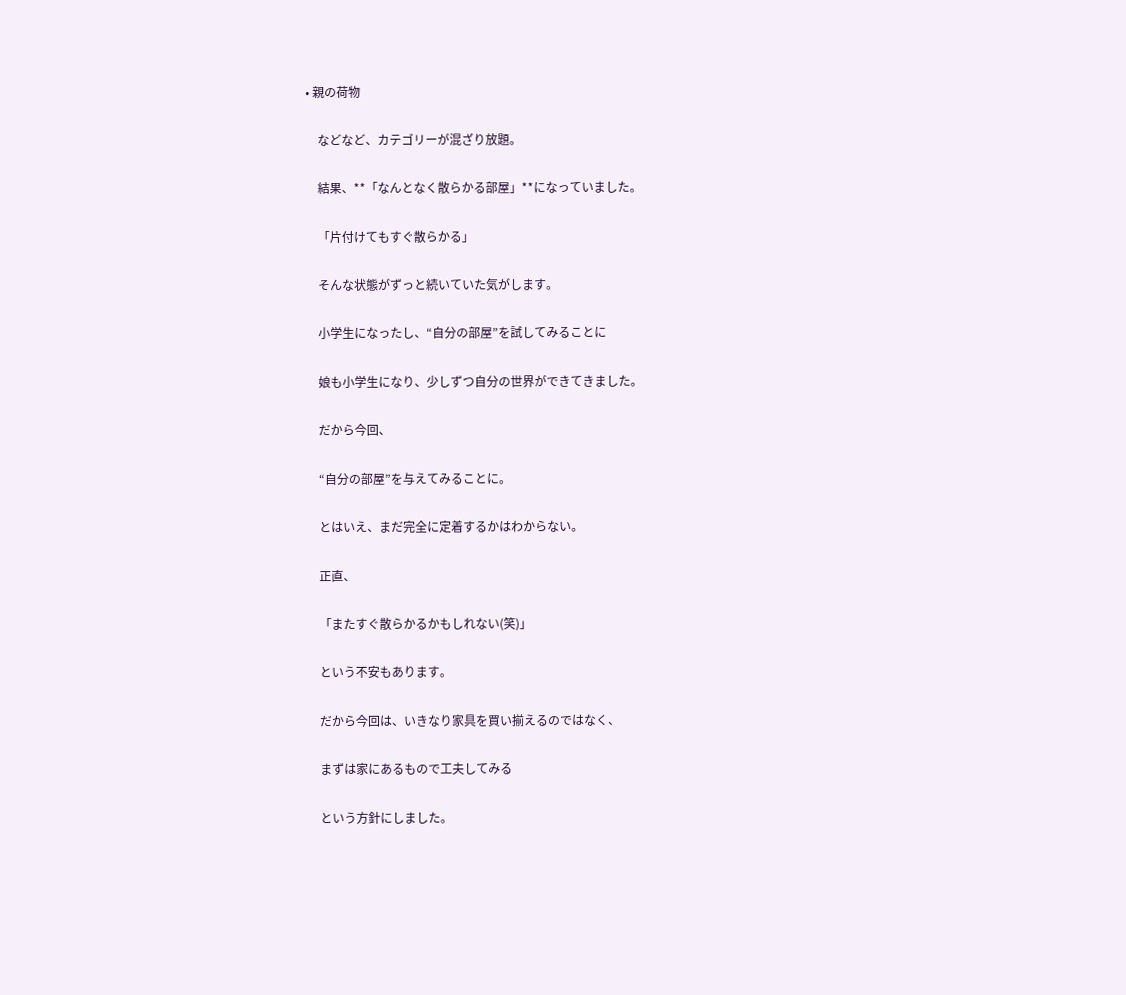• 親の荷物

    などなど、カテゴリーが混ざり放題。

    結果、**「なんとなく散らかる部屋」**になっていました。

    「片付けてもすぐ散らかる」

    そんな状態がずっと続いていた気がします。

    小学生になったし、“自分の部屋”を試してみることに

    娘も小学生になり、少しずつ自分の世界ができてきました。

    だから今回、

    “自分の部屋”を与えてみることに。

    とはいえ、まだ完全に定着するかはわからない。

    正直、

    「またすぐ散らかるかもしれない(笑)」

    という不安もあります。

    だから今回は、いきなり家具を買い揃えるのではなく、

    まずは家にあるもので工夫してみる

    という方針にしました。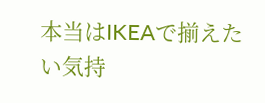本当はIKEAで揃えたい気持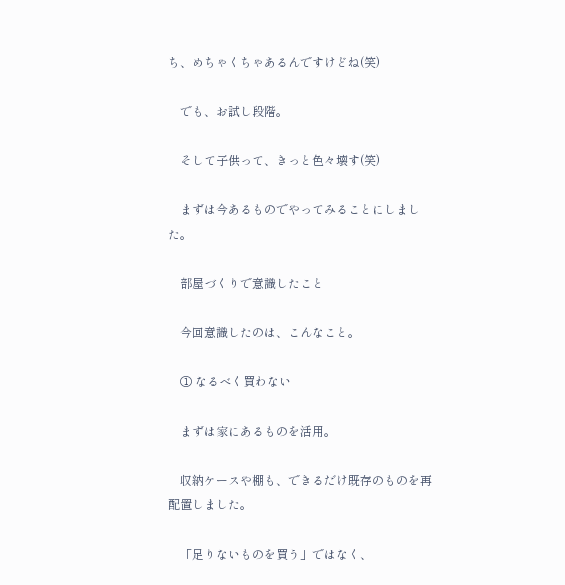ち、めちゃくちゃあるんですけどね(笑)

    でも、お試し段階。

    そして子供って、きっと色々壊す(笑)

    まずは今あるものでやってみることにしました。

    部屋づくりで意識したこと

    今回意識したのは、こんなこと。

    ① なるべく買わない

    まずは家にあるものを活用。

    収納ケースや棚も、できるだけ既存のものを再配置しました。

    「足りないものを買う」ではなく、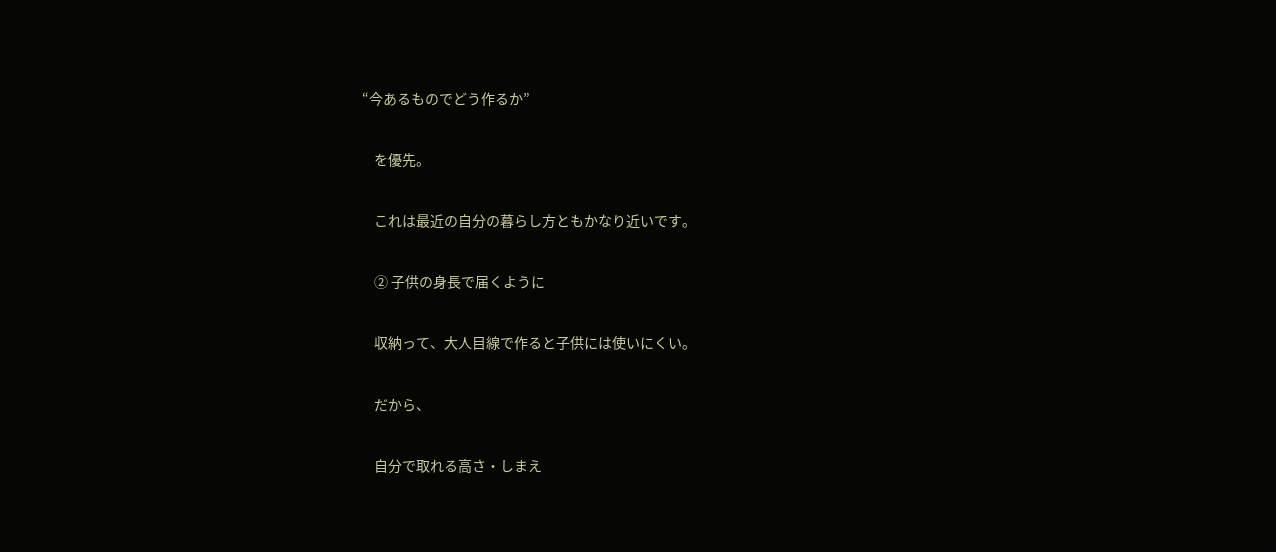“今あるものでどう作るか”

    を優先。

    これは最近の自分の暮らし方ともかなり近いです。

    ② 子供の身長で届くように

    収納って、大人目線で作ると子供には使いにくい。

    だから、

    自分で取れる高さ・しまえ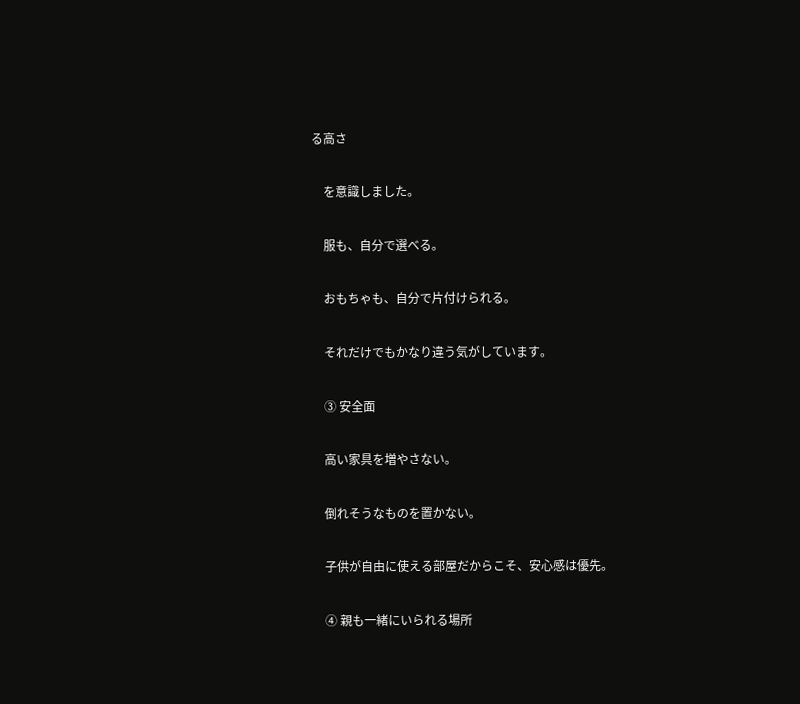る高さ

    を意識しました。

    服も、自分で選べる。

    おもちゃも、自分で片付けられる。

    それだけでもかなり違う気がしています。

    ③ 安全面

    高い家具を増やさない。

    倒れそうなものを置かない。

    子供が自由に使える部屋だからこそ、安心感は優先。

    ④ 親も一緒にいられる場所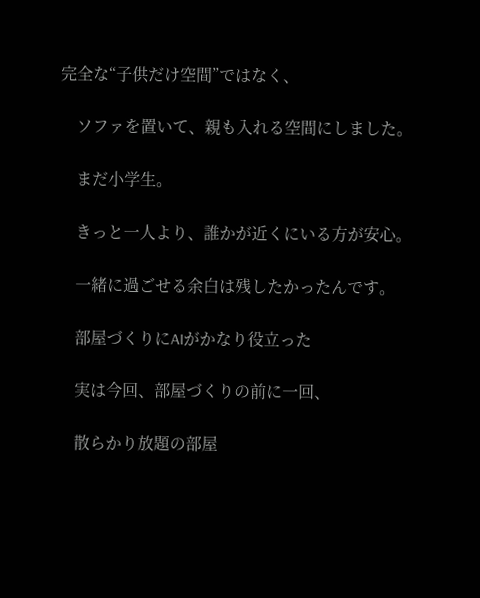完全な“子供だけ空間”ではなく、

    ソファを置いて、親も入れる空間にしました。

    まだ小学生。

    きっと一人より、誰かが近くにいる方が安心。

    一緒に過ごせる余白は残したかったんです。

    部屋づくりにAIがかなり役立った

    実は今回、部屋づくりの前に一回、

    散らかり放題の部屋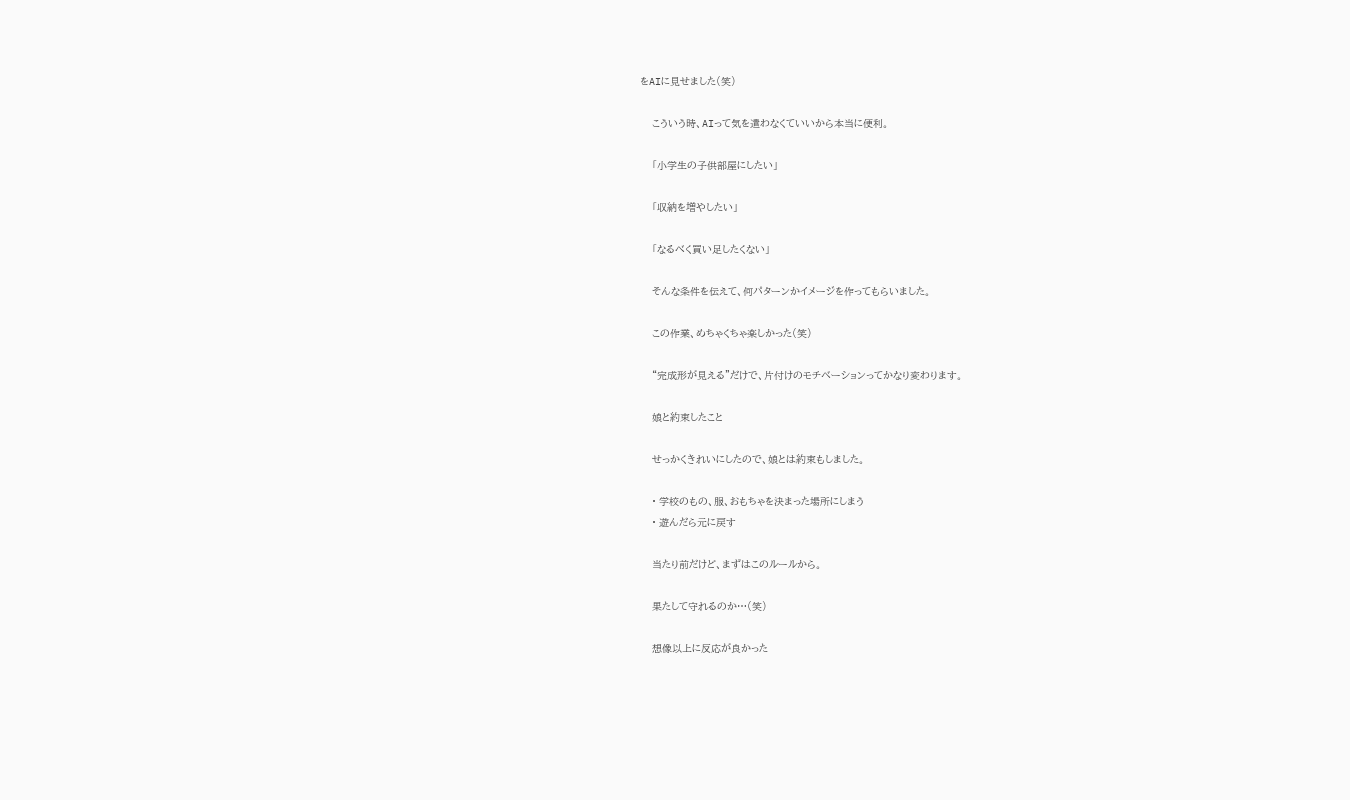をAIに見せました(笑)

    こういう時、AIって気を遣わなくていいから本当に便利。

    「小学生の子供部屋にしたい」

    「収納を増やしたい」

    「なるべく買い足したくない」

    そんな条件を伝えて、何パターンかイメージを作ってもらいました。

    この作業、めちゃくちゃ楽しかった(笑)

    “完成形が見える”だけで、片付けのモチベーションってかなり変わります。

    娘と約束したこと

    せっかくきれいにしたので、娘とは約束もしました。

    • 学校のもの、服、おもちゃを決まった場所にしまう
    • 遊んだら元に戻す

    当たり前だけど、まずはこのルールから。

    果たして守れるのか…(笑)

    想像以上に反応が良かった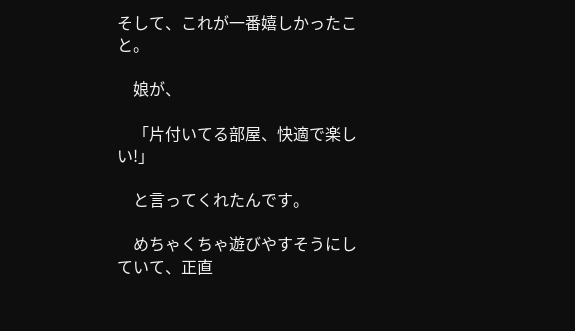そして、これが一番嬉しかったこと。

    娘が、

    「片付いてる部屋、快適で楽しい!」

    と言ってくれたんです。

    めちゃくちゃ遊びやすそうにしていて、正直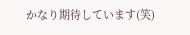かなり期待しています(笑)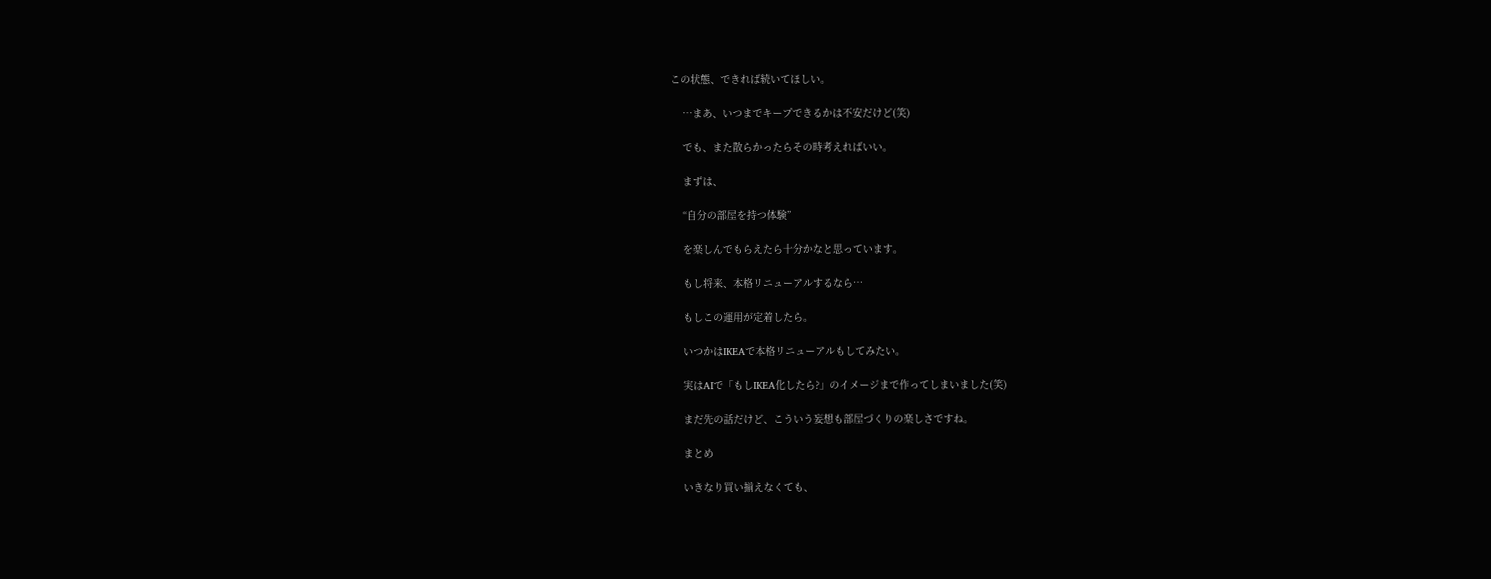この状態、できれば続いてほしい。

    …まあ、いつまでキープできるかは不安だけど(笑)

    でも、また散らかったらその時考えればいい。

    まずは、

    “自分の部屋を持つ体験”

    を楽しんでもらえたら十分かなと思っています。

    もし将来、本格リニューアルするなら…

    もしこの運用が定着したら。

    いつかはIKEAで本格リニューアルもしてみたい。

    実はAIで「もしIKEA化したら?」のイメージまで作ってしまいました(笑)

    まだ先の話だけど、こういう妄想も部屋づくりの楽しさですね。

    まとめ

    いきなり買い揃えなくても、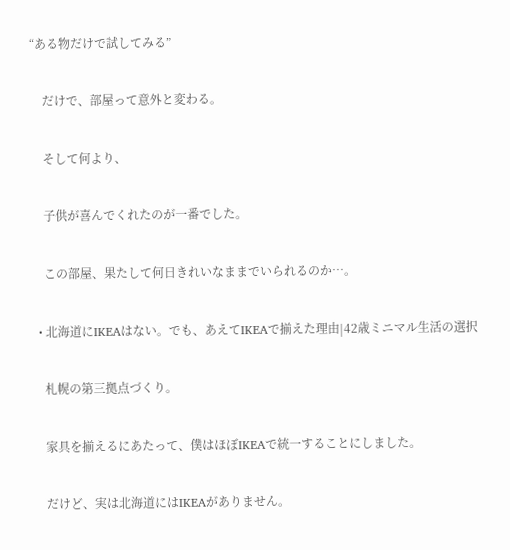“ある物だけで試してみる”

    だけで、部屋って意外と変わる。

    そして何より、

    子供が喜んでくれたのが一番でした。

    この部屋、果たして何日きれいなままでいられるのか…。

  • 北海道にIKEAはない。でも、あえてIKEAで揃えた理由|42歳ミニマル生活の選択

    札幌の第三拠点づくり。

    家具を揃えるにあたって、僕はほぼIKEAで統一することにしました。

    だけど、実は北海道にはIKEAがありません。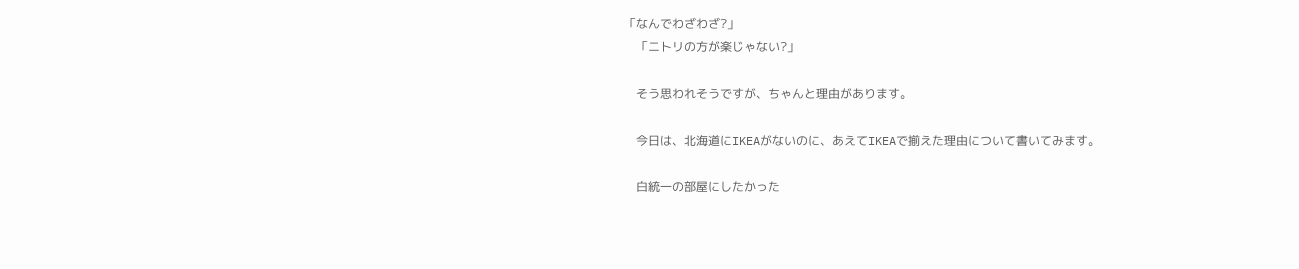「なんでわざわざ?」
    「ニトリの方が楽じゃない?」

    そう思われそうですが、ちゃんと理由があります。

    今日は、北海道にIKEAがないのに、あえてIKEAで揃えた理由について書いてみます。

    白統一の部屋にしたかった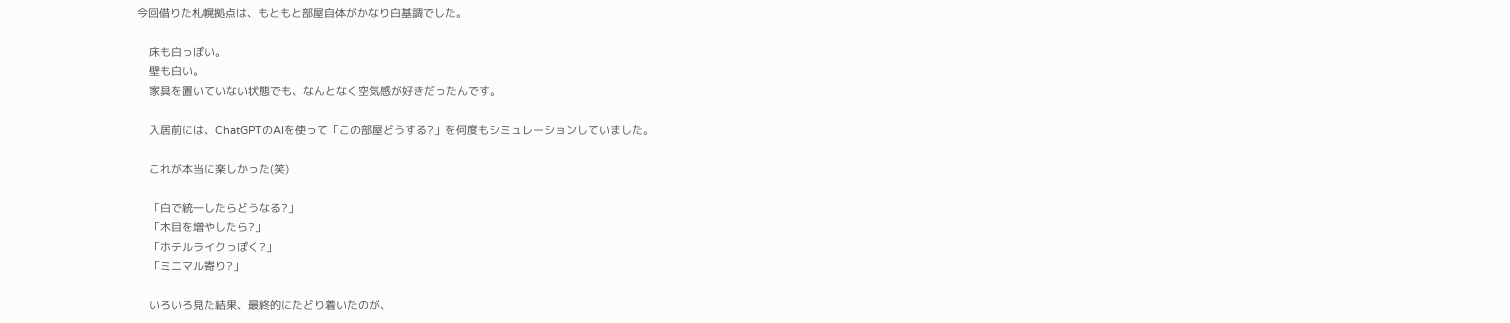今回借りた札幌拠点は、もともと部屋自体がかなり白基調でした。

    床も白っぽい。
    壁も白い。
    家具を置いていない状態でも、なんとなく空気感が好きだったんです。

    入居前には、ChatGPTのAIを使って「この部屋どうする?」を何度もシミュレーションしていました。

    これが本当に楽しかった(笑)

    「白で統一したらどうなる?」
    「木目を増やしたら?」
    「ホテルライクっぽく?」
    「ミニマル寄り?」

    いろいろ見た結果、最終的にたどり着いたのが、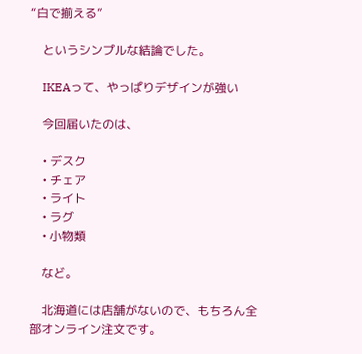“白で揃える”

    というシンプルな結論でした。

    IKEAって、やっぱりデザインが強い

    今回届いたのは、

    • デスク
    • チェア
    • ライト
    • ラグ
    • 小物類

    など。

    北海道には店舗がないので、もちろん全部オンライン注文です。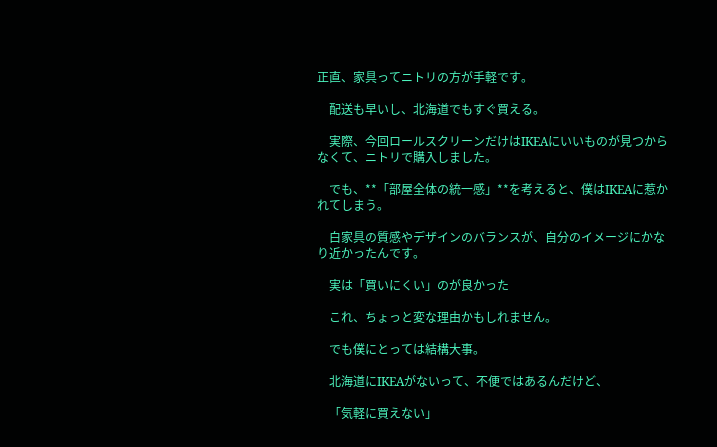正直、家具ってニトリの方が手軽です。

    配送も早いし、北海道でもすぐ買える。

    実際、今回ロールスクリーンだけはIKEAにいいものが見つからなくて、ニトリで購入しました。

    でも、**「部屋全体の統一感」**を考えると、僕はIKEAに惹かれてしまう。

    白家具の質感やデザインのバランスが、自分のイメージにかなり近かったんです。

    実は「買いにくい」のが良かった

    これ、ちょっと変な理由かもしれません。

    でも僕にとっては結構大事。

    北海道にIKEAがないって、不便ではあるんだけど、

    「気軽に買えない」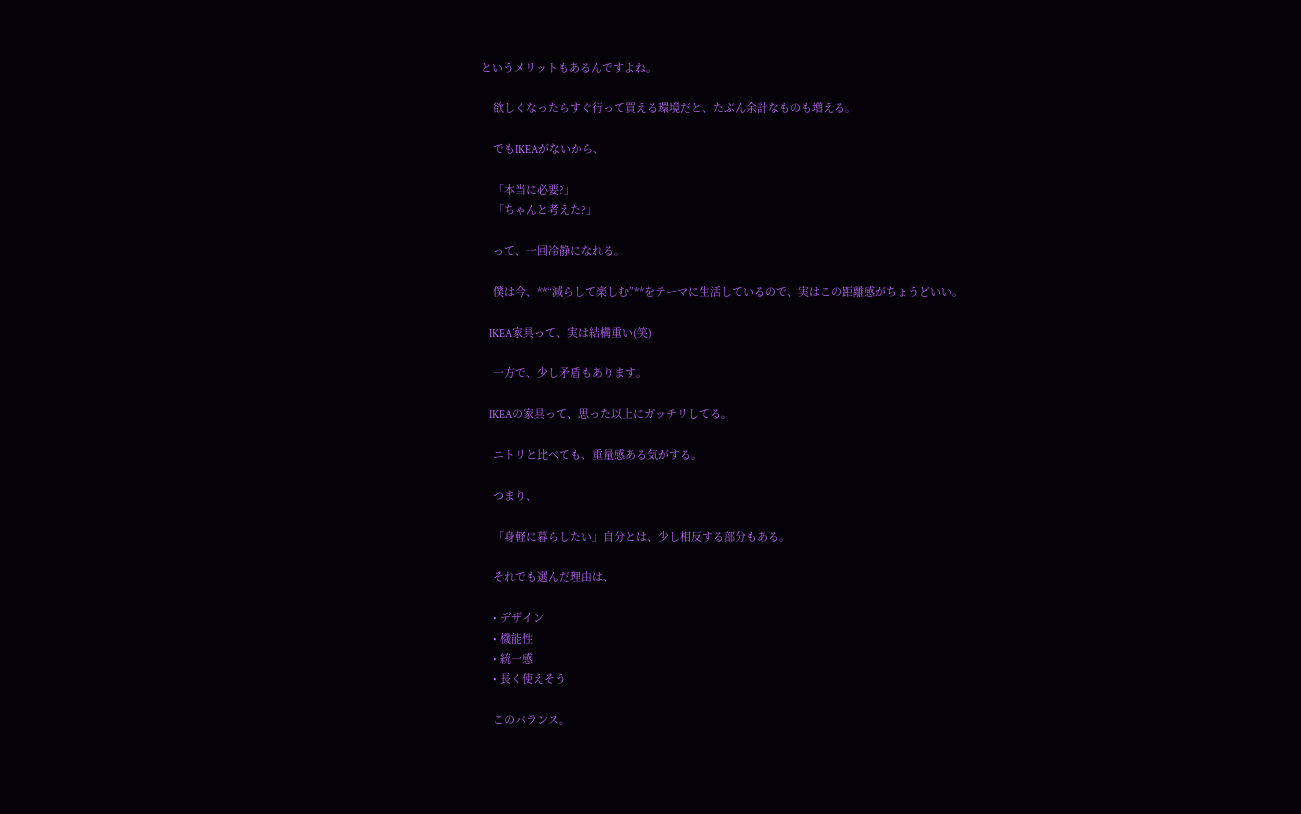というメリットもあるんですよね。

    欲しくなったらすぐ行って買える環境だと、たぶん余計なものも増える。

    でもIKEAがないから、

    「本当に必要?」
    「ちゃんと考えた?」

    って、一回冷静になれる。

    僕は今、**“減らして楽しむ”**をテーマに生活しているので、実はこの距離感がちょうどいい。

    IKEA家具って、実は結構重い(笑)

    一方で、少し矛盾もあります。

    IKEAの家具って、思った以上にガッチリしてる。

    ニトリと比べても、重量感ある気がする。

    つまり、

    「身軽に暮らしたい」自分とは、少し相反する部分もある。

    それでも選んだ理由は、

    • デザイン
    • 機能性
    • 統一感
    • 長く使えそう

    このバランス。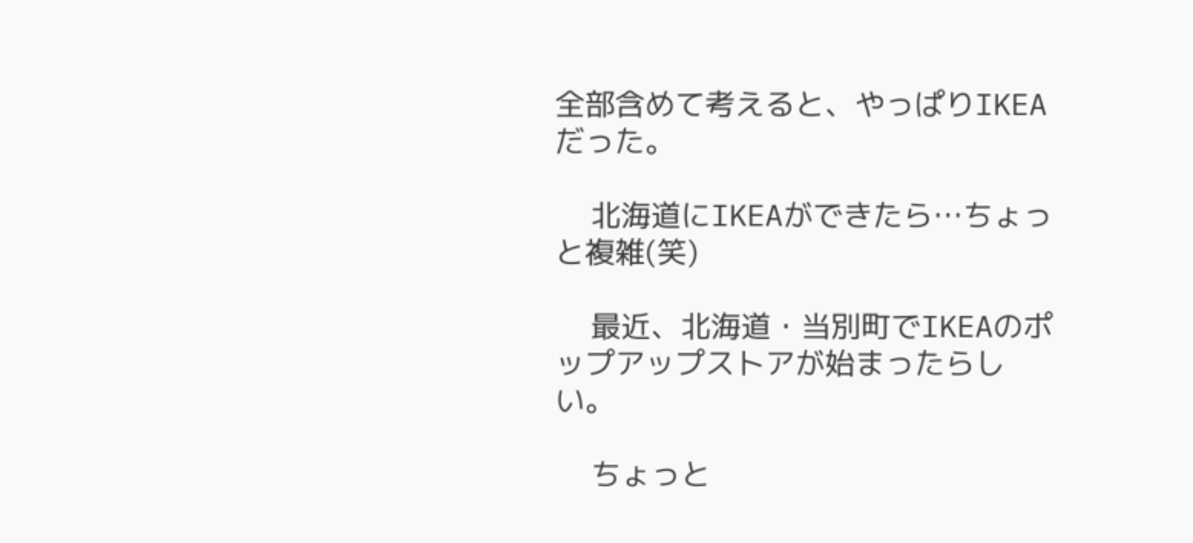全部含めて考えると、やっぱりIKEAだった。

    北海道にIKEAができたら…ちょっと複雑(笑)

    最近、北海道・当別町でIKEAのポップアップストアが始まったらしい。

    ちょっと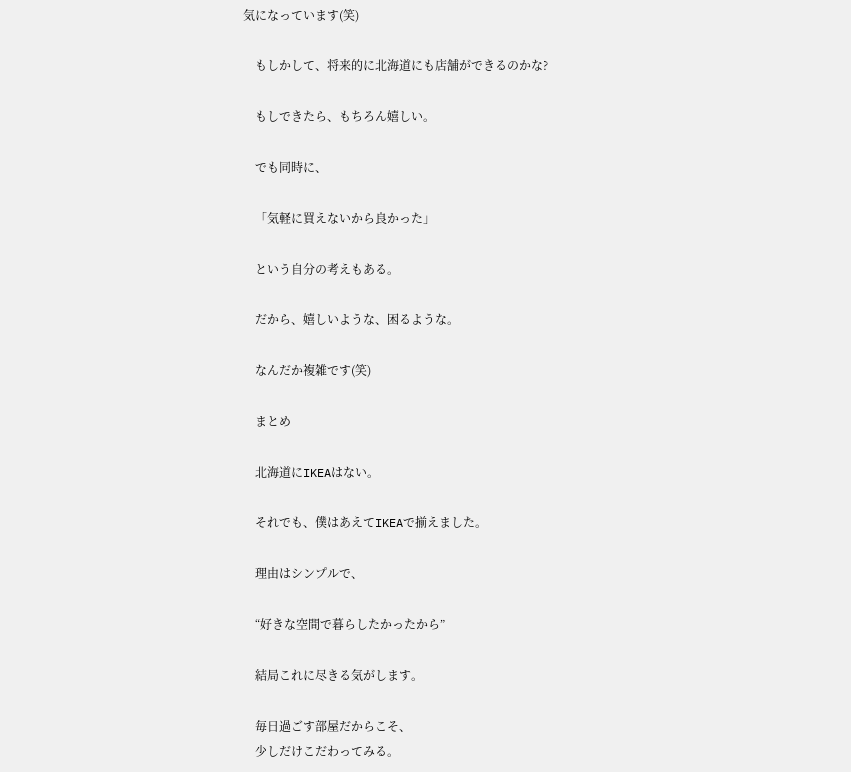気になっています(笑)

    もしかして、将来的に北海道にも店舗ができるのかな?

    もしできたら、もちろん嬉しい。

    でも同時に、

    「気軽に買えないから良かった」

    という自分の考えもある。

    だから、嬉しいような、困るような。

    なんだか複雑です(笑)

    まとめ

    北海道にIKEAはない。

    それでも、僕はあえてIKEAで揃えました。

    理由はシンプルで、

    “好きな空間で暮らしたかったから”

    結局これに尽きる気がします。

    毎日過ごす部屋だからこそ、
    少しだけこだわってみる。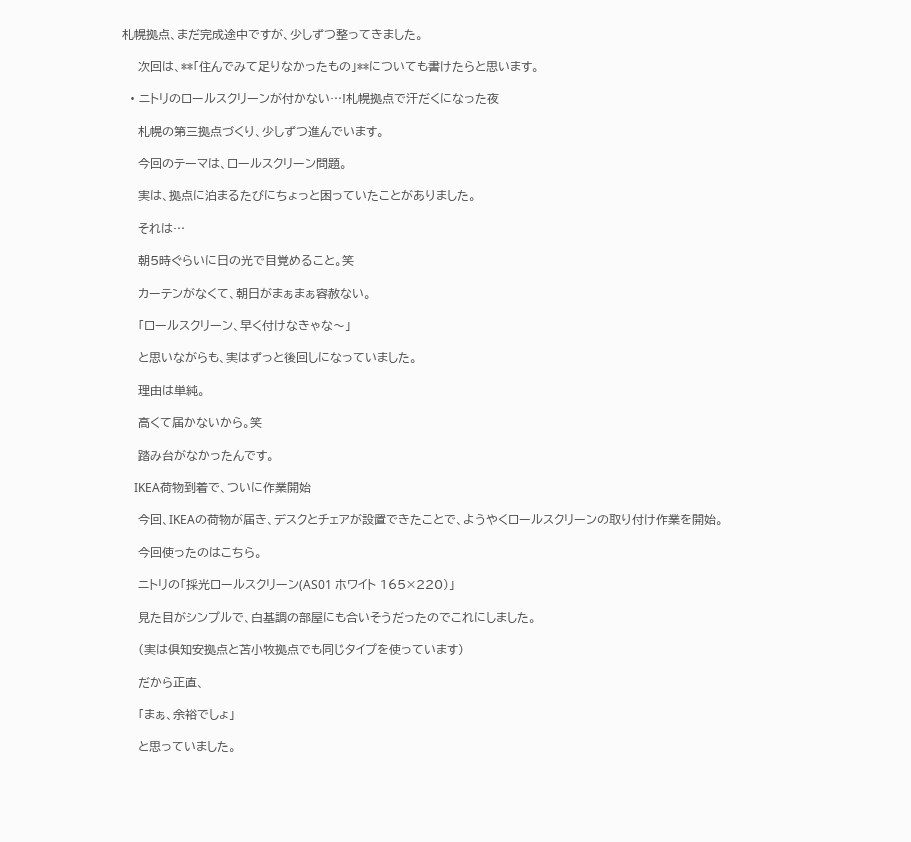札幌拠点、まだ完成途中ですが、少しずつ整ってきました。

    次回は、**「住んでみて足りなかったもの」**についても書けたらと思います。

  • ニトリのロールスクリーンが付かない…!札幌拠点で汗だくになった夜

    札幌の第三拠点づくり、少しずつ進んでいます。

    今回のテーマは、ロールスクリーン問題。

    実は、拠点に泊まるたびにちょっと困っていたことがありました。

    それは…

    朝5時ぐらいに日の光で目覚めること。笑

    カーテンがなくて、朝日がまぁまぁ容赦ない。

    「ロールスクリーン、早く付けなきゃな〜」

    と思いながらも、実はずっと後回しになっていました。

    理由は単純。

    高くて届かないから。笑

    踏み台がなかったんです。

    IKEA荷物到着で、ついに作業開始

    今回、IKEAの荷物が届き、デスクとチェアが設置できたことで、ようやくロールスクリーンの取り付け作業を開始。

    今回使ったのはこちら。

    ニトリの「採光ロールスクリーン(AS01 ホワイト 165×220)」

    見た目がシンプルで、白基調の部屋にも合いそうだったのでこれにしました。

    (実は倶知安拠点と苫小牧拠点でも同じタイプを使っています)

    だから正直、

    「まぁ、余裕でしょ」

    と思っていました。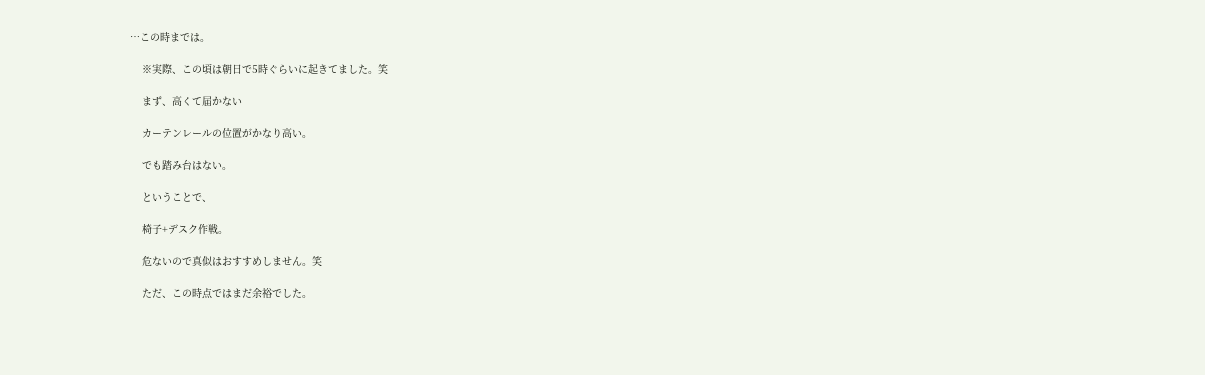…この時までは。

    ※実際、この頃は朝日で5時ぐらいに起きてました。笑

    まず、高くて届かない

    カーテンレールの位置がかなり高い。

    でも踏み台はない。

    ということで、

    椅子+デスク作戦。

    危ないので真似はおすすめしません。笑

    ただ、この時点ではまだ余裕でした。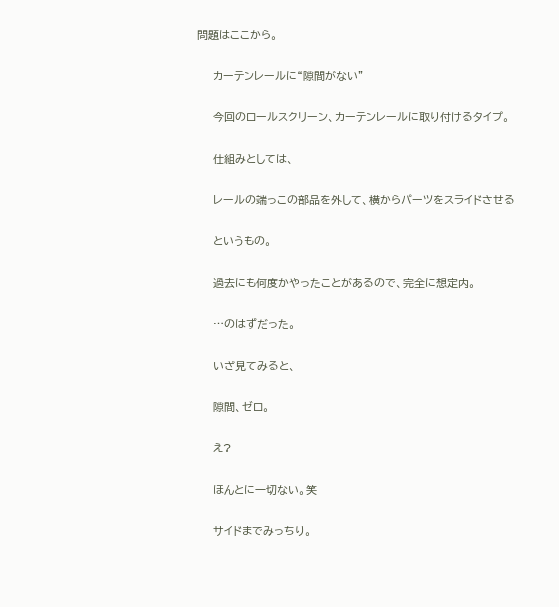問題はここから。

    カーテンレールに“隙間がない”

    今回のロールスクリーン、カーテンレールに取り付けるタイプ。

    仕組みとしては、

    レールの端っこの部品を外して、横からパーツをスライドさせる

    というもの。

    過去にも何度かやったことがあるので、完全に想定内。

    …のはずだった。

    いざ見てみると、

    隙間、ゼロ。

    え?

    ほんとに一切ない。笑

    サイドまでみっちり。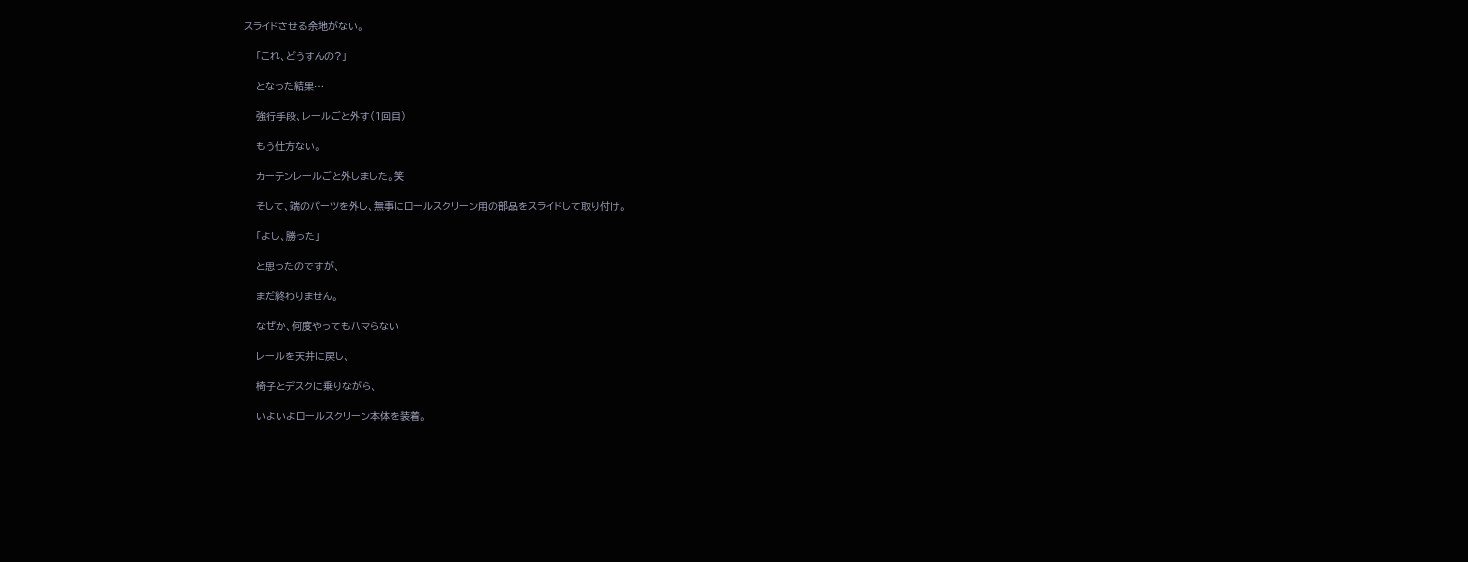スライドさせる余地がない。

    「これ、どうすんの?」

    となった結果…

    強行手段、レールごと外す(1回目)

    もう仕方ない。

    カーテンレールごと外しました。笑

    そして、端のパーツを外し、無事にロールスクリーン用の部品をスライドして取り付け。

    「よし、勝った」

    と思ったのですが、

    まだ終わりません。

    なぜか、何度やってもハマらない

    レールを天井に戻し、

    椅子とデスクに乗りながら、

    いよいよロールスクリーン本体を装着。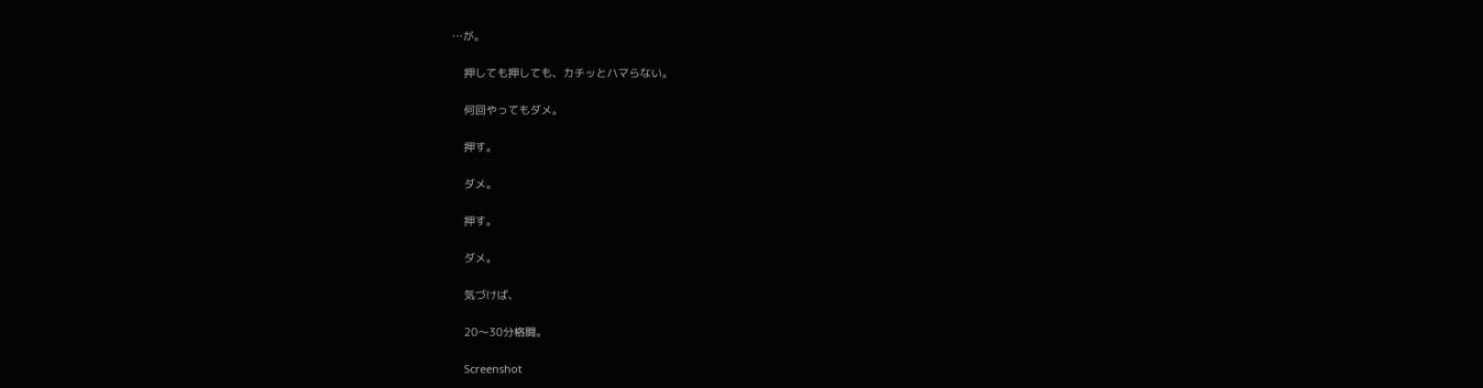…が。

    押しても押しても、カチッとハマらない。

    何回やってもダメ。

    押す。

    ダメ。

    押す。

    ダメ。

    気づけば、

    20〜30分格闘。

    Screenshot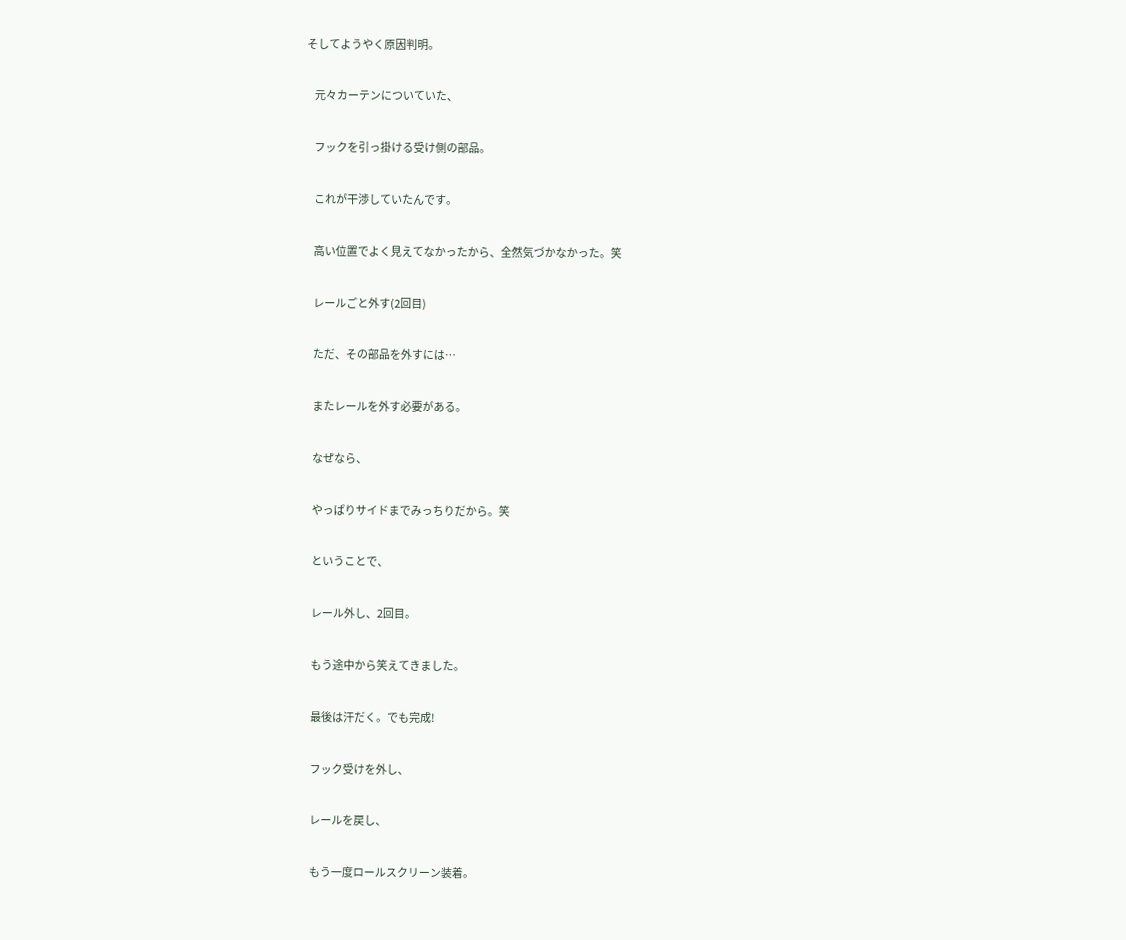そしてようやく原因判明。

    元々カーテンについていた、

    フックを引っ掛ける受け側の部品。

    これが干渉していたんです。

    高い位置でよく見えてなかったから、全然気づかなかった。笑

    レールごと外す(2回目)

    ただ、その部品を外すには…

    またレールを外す必要がある。

    なぜなら、

    やっぱりサイドまでみっちりだから。笑

    ということで、

    レール外し、2回目。

    もう途中から笑えてきました。

    最後は汗だく。でも完成!

    フック受けを外し、

    レールを戻し、

    もう一度ロールスクリーン装着。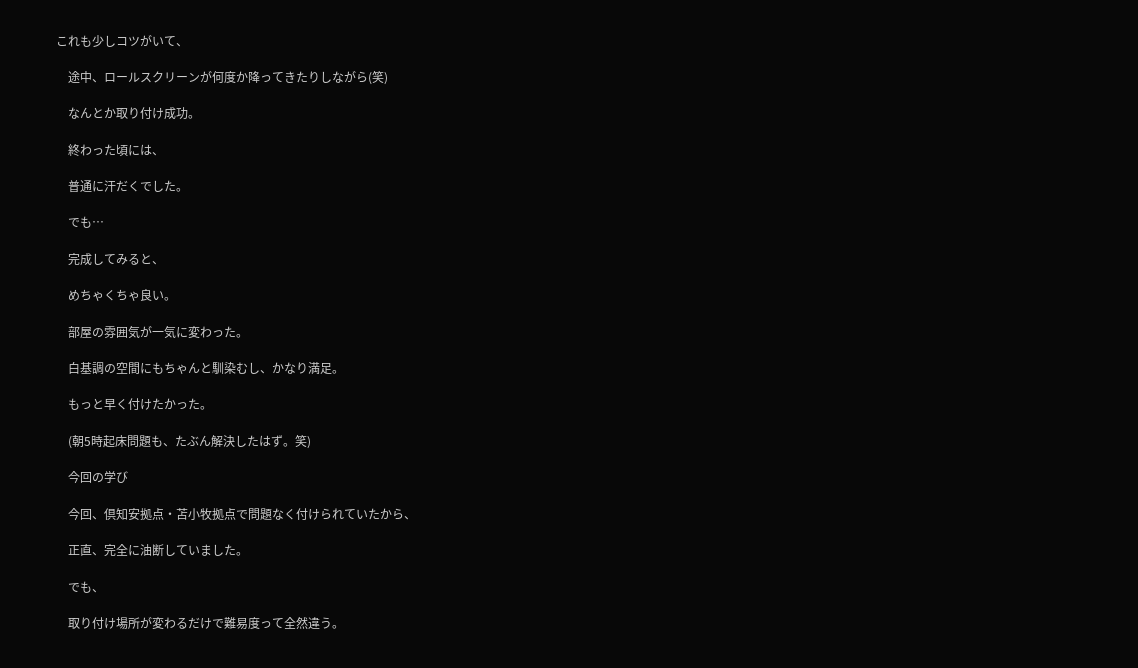これも少しコツがいて、

    途中、ロールスクリーンが何度か降ってきたりしながら(笑)

    なんとか取り付け成功。

    終わった頃には、

    普通に汗だくでした。

    でも…

    完成してみると、

    めちゃくちゃ良い。

    部屋の雰囲気が一気に変わった。

    白基調の空間にもちゃんと馴染むし、かなり満足。

    もっと早く付けたかった。

    (朝5時起床問題も、たぶん解決したはず。笑)

    今回の学び

    今回、倶知安拠点・苫小牧拠点で問題なく付けられていたから、

    正直、完全に油断していました。

    でも、

    取り付け場所が変わるだけで難易度って全然違う。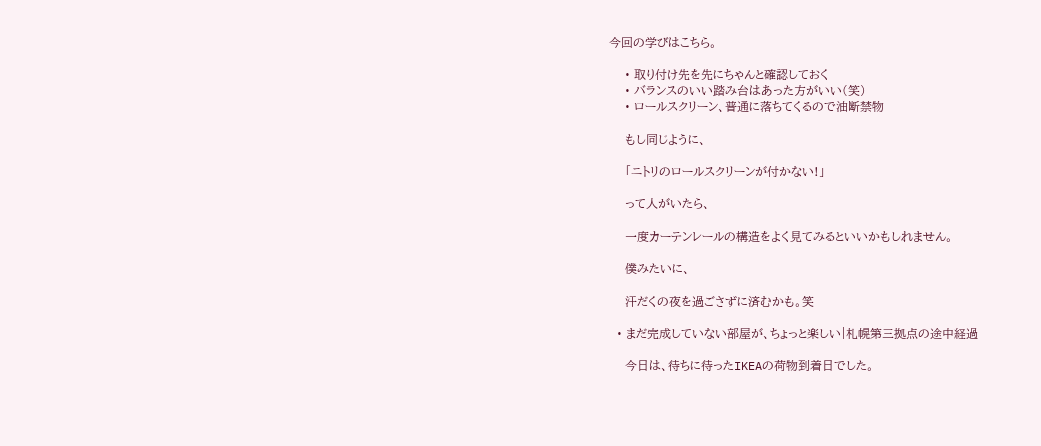今回の学びはこちら。

    • 取り付け先を先にちゃんと確認しておく
    • バランスのいい踏み台はあった方がいい(笑)
    • ロールスクリーン、普通に落ちてくるので油断禁物

    もし同じように、

    「ニトリのロールスクリーンが付かない!」

    って人がいたら、

    一度カーテンレールの構造をよく見てみるといいかもしれません。

    僕みたいに、

    汗だくの夜を過ごさずに済むかも。笑

  • まだ完成していない部屋が、ちょっと楽しい|札幌第三拠点の途中経過

    今日は、待ちに待ったIKEAの荷物到着日でした。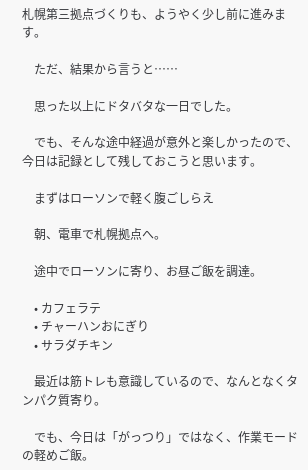札幌第三拠点づくりも、ようやく少し前に進みます。

    ただ、結果から言うと……

    思った以上にドタバタな一日でした。

    でも、そんな途中経過が意外と楽しかったので、今日は記録として残しておこうと思います。

    まずはローソンで軽く腹ごしらえ

    朝、電車で札幌拠点へ。

    途中でローソンに寄り、お昼ご飯を調達。

    • カフェラテ
    • チャーハンおにぎり
    • サラダチキン

    最近は筋トレも意識しているので、なんとなくタンパク質寄り。

    でも、今日は「がっつり」ではなく、作業モードの軽めご飯。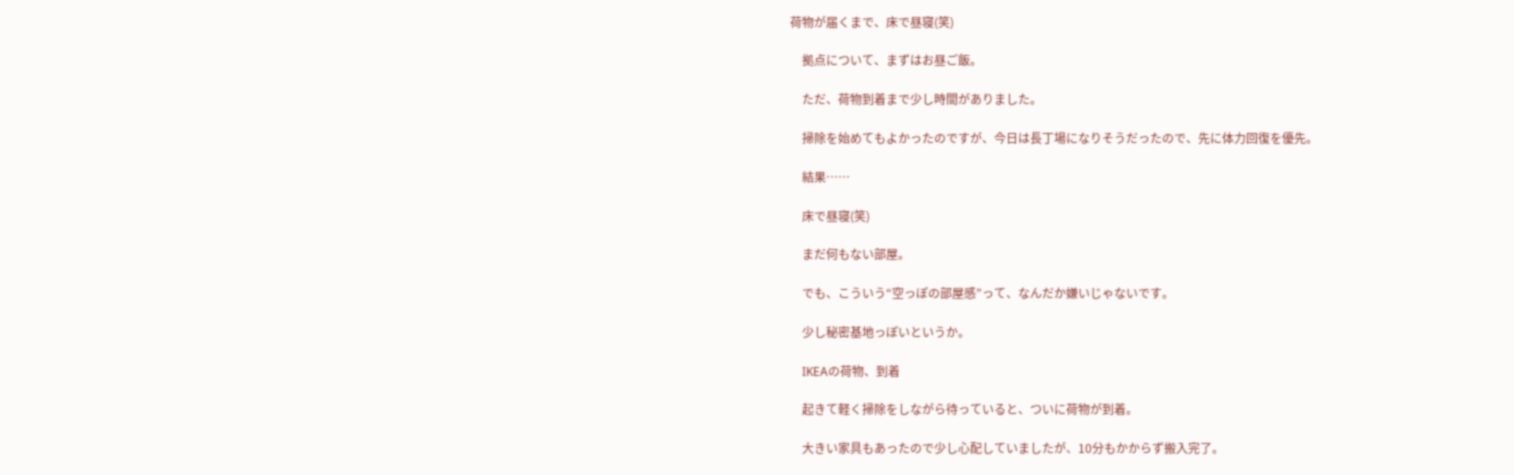荷物が届くまで、床で昼寝(笑)

    拠点について、まずはお昼ご飯。

    ただ、荷物到着まで少し時間がありました。

    掃除を始めてもよかったのですが、今日は長丁場になりそうだったので、先に体力回復を優先。

    結果……

    床で昼寝(笑)

    まだ何もない部屋。

    でも、こういう“空っぽの部屋感”って、なんだか嫌いじゃないです。

    少し秘密基地っぽいというか。

    IKEAの荷物、到着

    起きて軽く掃除をしながら待っていると、ついに荷物が到着。

    大きい家具もあったので少し心配していましたが、10分もかからず搬入完了。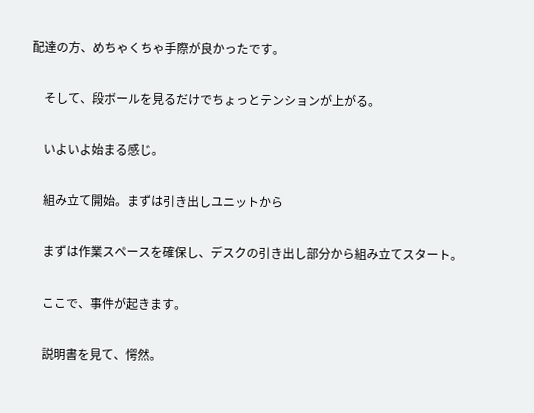配達の方、めちゃくちゃ手際が良かったです。

    そして、段ボールを見るだけでちょっとテンションが上がる。

    いよいよ始まる感じ。

    組み立て開始。まずは引き出しユニットから

    まずは作業スペースを確保し、デスクの引き出し部分から組み立てスタート。

    ここで、事件が起きます。

    説明書を見て、愕然。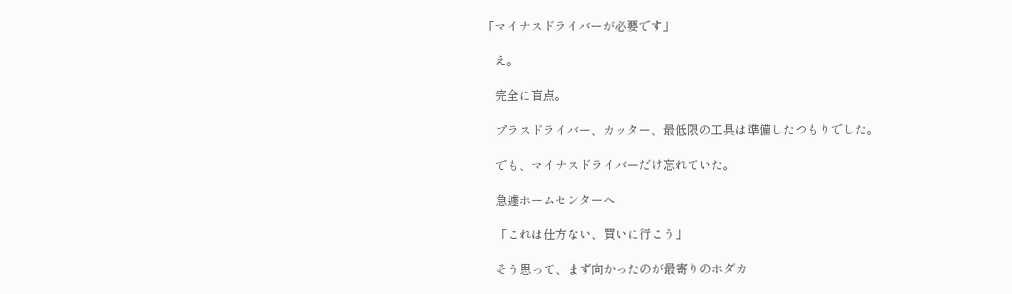「マイナスドライバーが必要です」

    え。

    完全に盲点。

    プラスドライバー、カッター、最低限の工具は準備したつもりでした。

    でも、マイナスドライバーだけ忘れていた。

    急遽ホームセンターへ

    「これは仕方ない、買いに行こう」

    そう思って、まず向かったのが最寄りのホダカ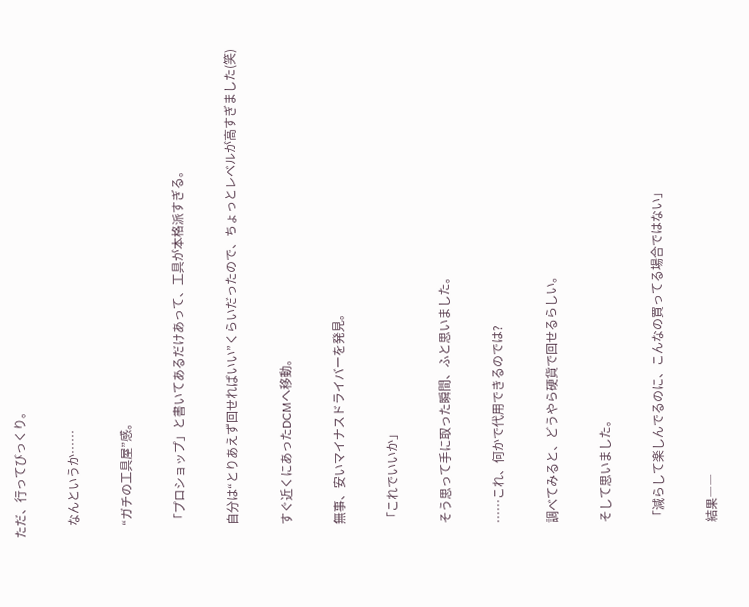ただ、行ってびっくり。

    なんというか……

    “ガチの工具屋”感。

    「プロショップ」と書いてあるだけあって、工具が本格派すぎる。

    自分は“とりあえず回せればいい”くらいだったので、ちょっとレベルが高すぎました(笑)

    すぐ近くにあったDCMへ移動。

    無事、安いマイナスドライバーを発見。

    「これでいいか」

    そう思って手に取った瞬間、ふと思いました。

    ……これ、何かで代用できるのでは?

    調べてみると、どうやら硬貨で回せるらしい。

    そして思いました。

    「減らして楽しんでるのに、こんなの買ってる場合ではない」

    結果――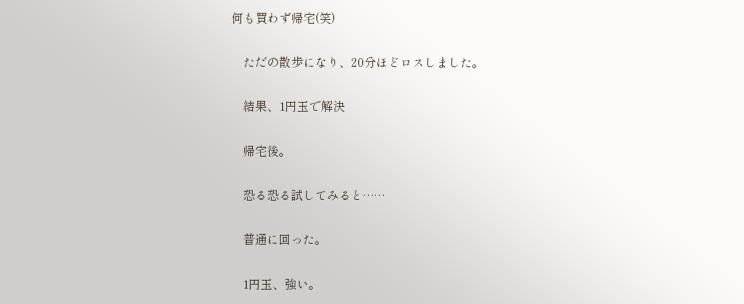何も買わず帰宅(笑)

    ただの散歩になり、20分ほどロスしました。

    結果、1円玉で解決

    帰宅後。

    恐る恐る試してみると……

    普通に回った。

    1円玉、強い。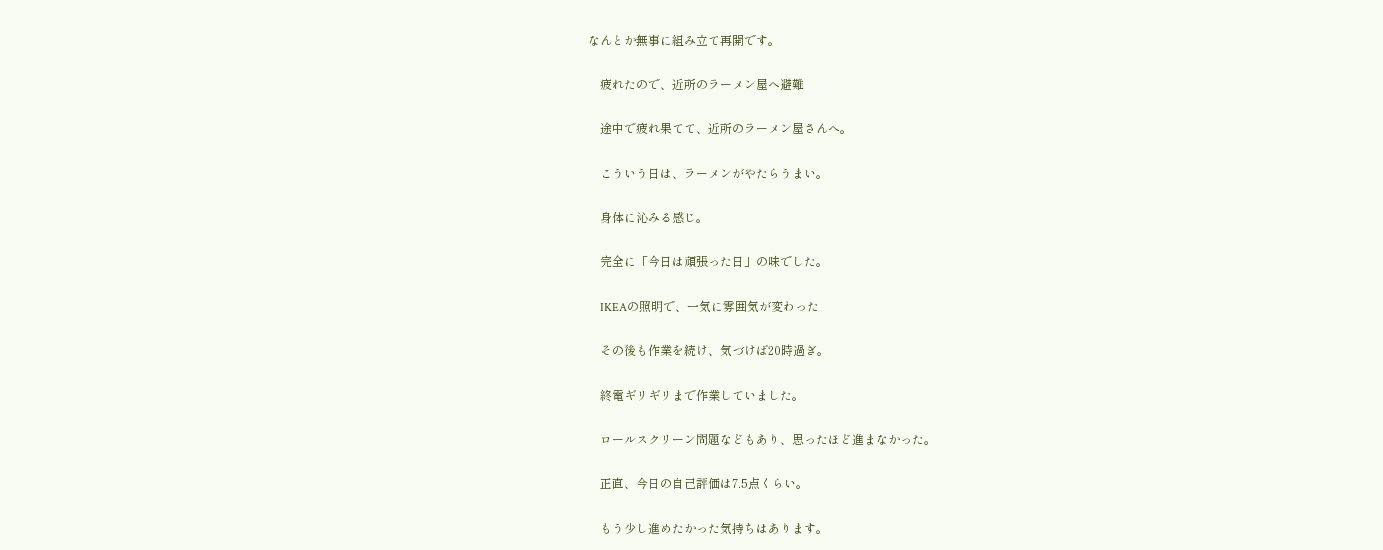なんとか無事に組み立て再開です。

    疲れたので、近所のラーメン屋へ避難

    途中で疲れ果てて、近所のラーメン屋さんへ。

    こういう日は、ラーメンがやたらうまい。

    身体に沁みる感じ。

    完全に「今日は頑張った日」の味でした。

    IKEAの照明で、一気に雰囲気が変わった

    その後も作業を続け、気づけば20時過ぎ。

    終電ギリギリまで作業していました。

    ロールスクリーン問題などもあり、思ったほど進まなかった。

    正直、今日の自己評価は7.5点くらい。

    もう少し進めたかった気持ちはあります。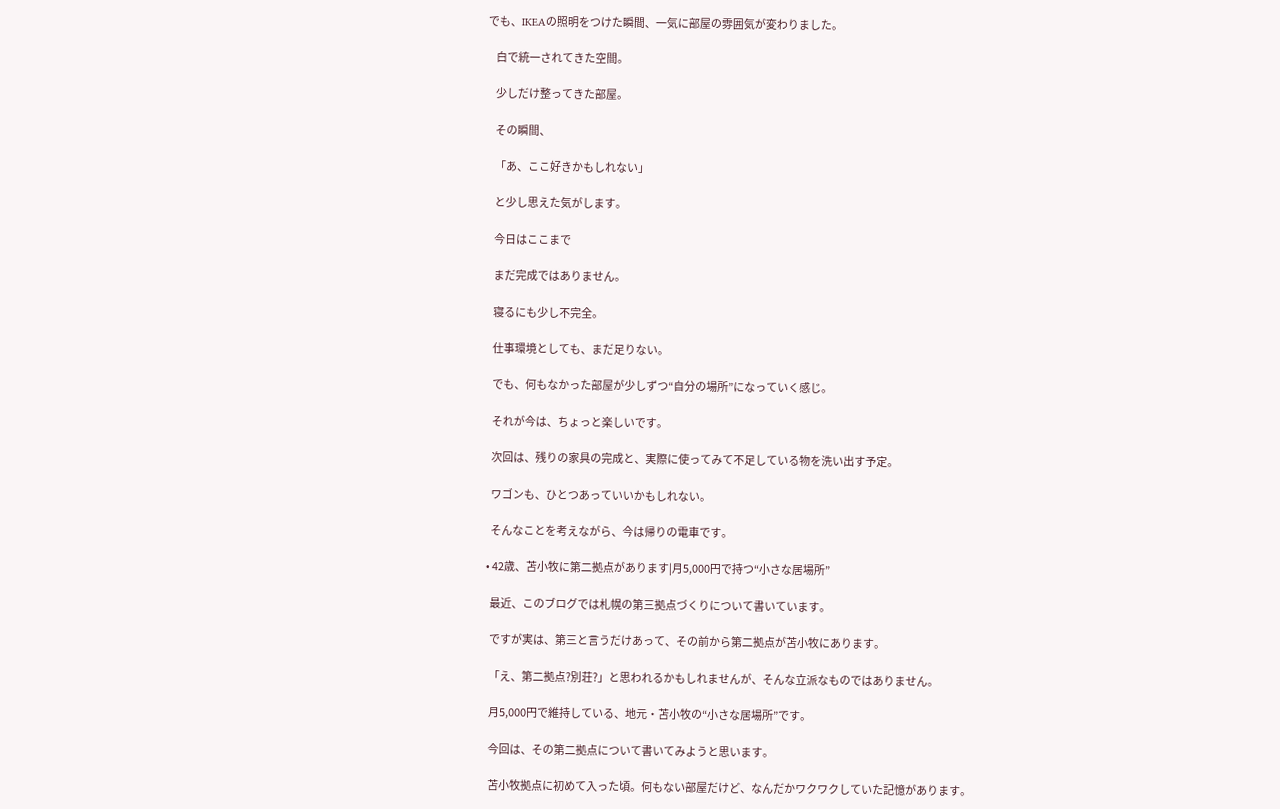でも、IKEAの照明をつけた瞬間、一気に部屋の雰囲気が変わりました。

    白で統一されてきた空間。

    少しだけ整ってきた部屋。

    その瞬間、

    「あ、ここ好きかもしれない」

    と少し思えた気がします。

    今日はここまで

    まだ完成ではありません。

    寝るにも少し不完全。

    仕事環境としても、まだ足りない。

    でも、何もなかった部屋が少しずつ“自分の場所”になっていく感じ。

    それが今は、ちょっと楽しいです。

    次回は、残りの家具の完成と、実際に使ってみて不足している物を洗い出す予定。

    ワゴンも、ひとつあっていいかもしれない。

    そんなことを考えながら、今は帰りの電車です。

  • 42歳、苫小牧に第二拠点があります|月5,000円で持つ“小さな居場所”

    最近、このブログでは札幌の第三拠点づくりについて書いています。

    ですが実は、第三と言うだけあって、その前から第二拠点が苫小牧にあります。

    「え、第二拠点?別荘?」と思われるかもしれませんが、そんな立派なものではありません。

    月5,000円で維持している、地元・苫小牧の“小さな居場所”です。

    今回は、その第二拠点について書いてみようと思います。

    苫小牧拠点に初めて入った頃。何もない部屋だけど、なんだかワクワクしていた記憶があります。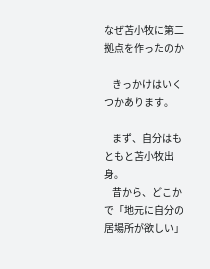なぜ苫小牧に第二拠点を作ったのか

    きっかけはいくつかあります。

    まず、自分はもともと苫小牧出身。
    昔から、どこかで「地元に自分の居場所が欲しい」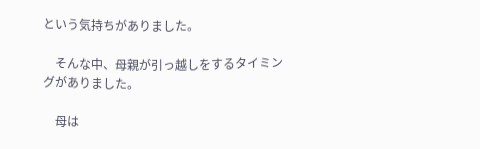という気持ちがありました。

    そんな中、母親が引っ越しをするタイミングがありました。

    母は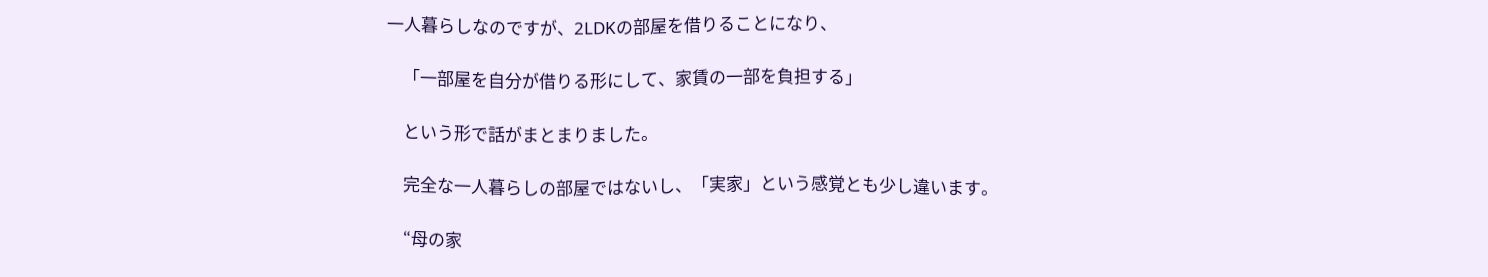一人暮らしなのですが、2LDKの部屋を借りることになり、

    「一部屋を自分が借りる形にして、家賃の一部を負担する」

    という形で話がまとまりました。

    完全な一人暮らしの部屋ではないし、「実家」という感覚とも少し違います。

    “母の家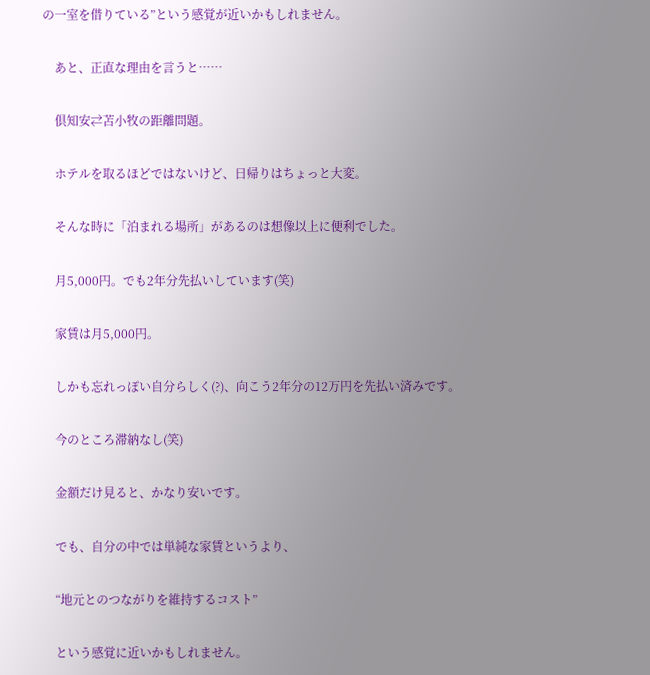の一室を借りている”という感覚が近いかもしれません。

    あと、正直な理由を言うと……

    倶知安⇄苫小牧の距離問題。

    ホテルを取るほどではないけど、日帰りはちょっと大変。

    そんな時に「泊まれる場所」があるのは想像以上に便利でした。

    月5,000円。でも2年分先払いしています(笑)

    家賃は月5,000円。

    しかも忘れっぽい自分らしく(?)、向こう2年分の12万円を先払い済みです。

    今のところ滞納なし(笑)

    金額だけ見ると、かなり安いです。

    でも、自分の中では単純な家賃というより、

    “地元とのつながりを維持するコスト”

    という感覚に近いかもしれません。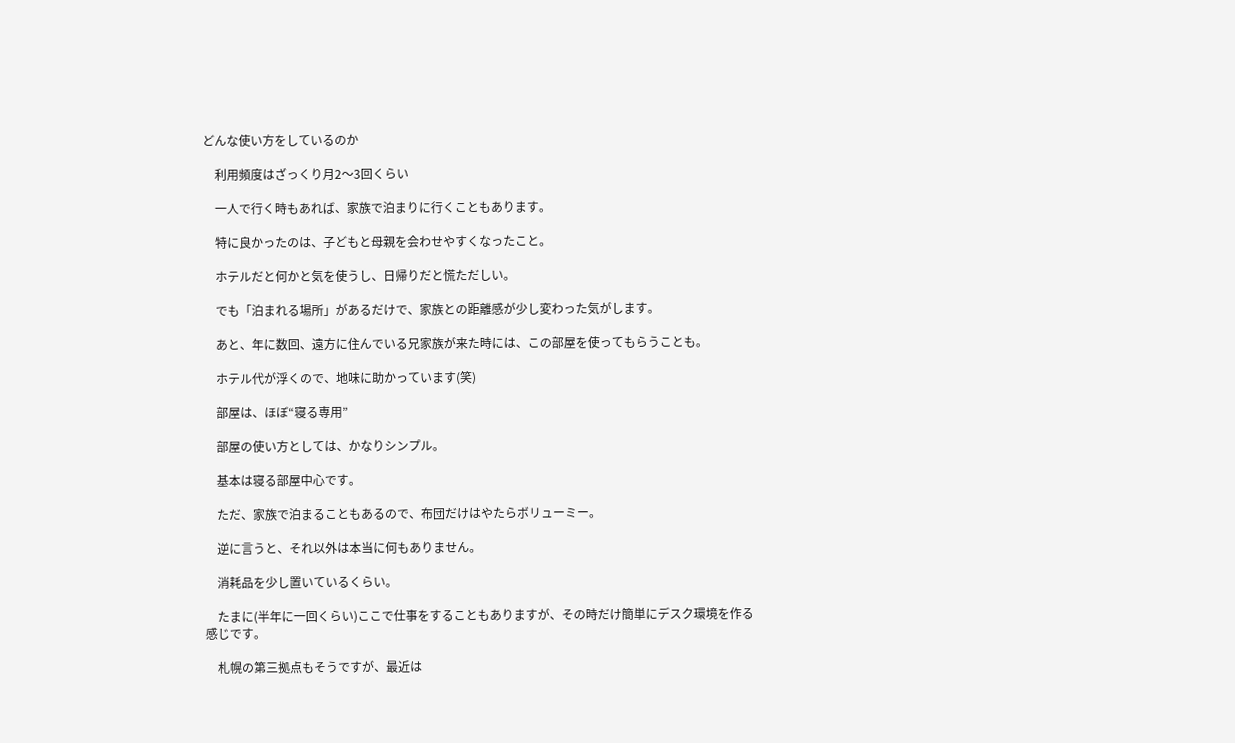どんな使い方をしているのか

    利用頻度はざっくり月2〜3回くらい

    一人で行く時もあれば、家族で泊まりに行くこともあります。

    特に良かったのは、子どもと母親を会わせやすくなったこと。

    ホテルだと何かと気を使うし、日帰りだと慌ただしい。

    でも「泊まれる場所」があるだけで、家族との距離感が少し変わった気がします。

    あと、年に数回、遠方に住んでいる兄家族が来た時には、この部屋を使ってもらうことも。

    ホテル代が浮くので、地味に助かっています(笑)

    部屋は、ほぼ“寝る専用”

    部屋の使い方としては、かなりシンプル。

    基本は寝る部屋中心です。

    ただ、家族で泊まることもあるので、布団だけはやたらボリューミー。

    逆に言うと、それ以外は本当に何もありません。

    消耗品を少し置いているくらい。

    たまに(半年に一回くらい)ここで仕事をすることもありますが、その時だけ簡単にデスク環境を作る感じです。

    札幌の第三拠点もそうですが、最近は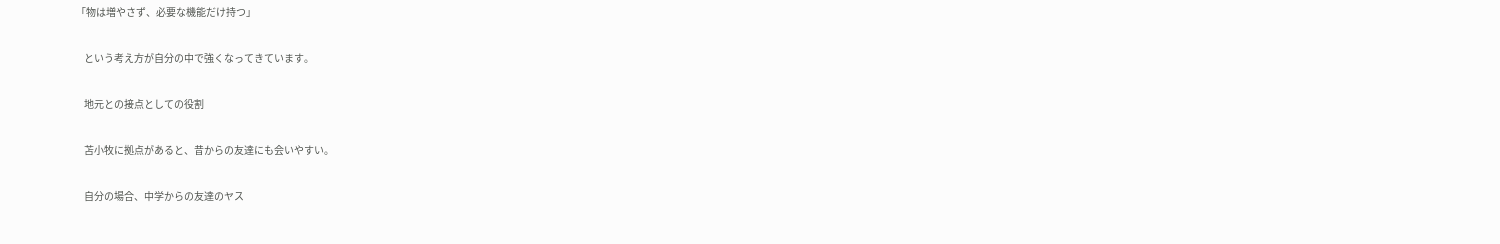「物は増やさず、必要な機能だけ持つ」

    という考え方が自分の中で強くなってきています。

    地元との接点としての役割

    苫小牧に拠点があると、昔からの友達にも会いやすい。

    自分の場合、中学からの友達のヤス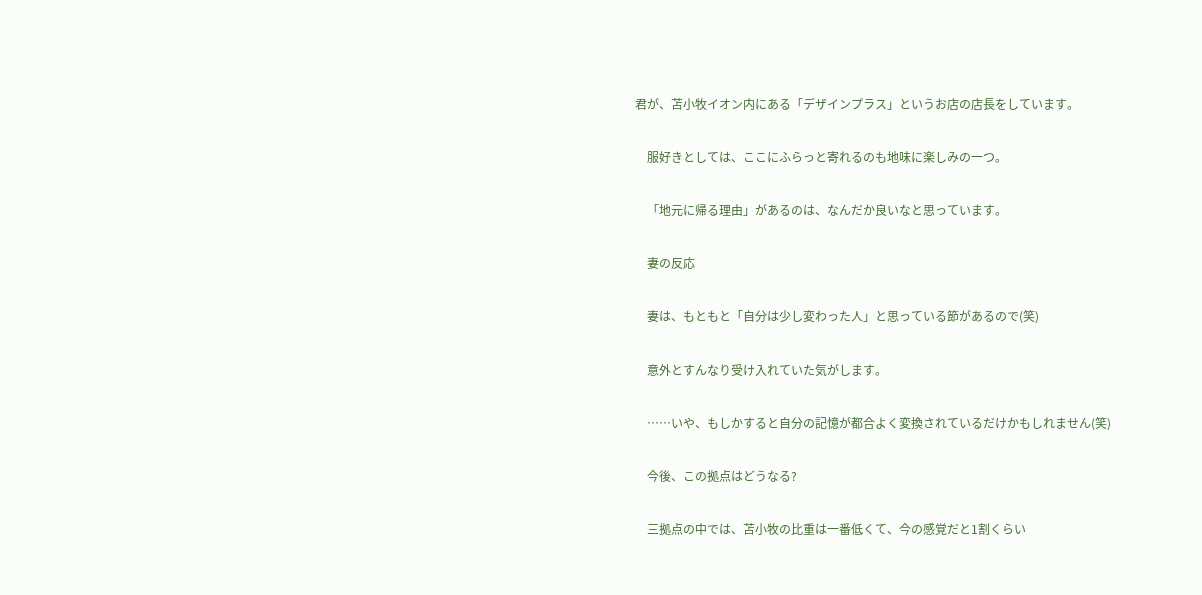君が、苫小牧イオン内にある「デザインプラス」というお店の店長をしています。

    服好きとしては、ここにふらっと寄れるのも地味に楽しみの一つ。

    「地元に帰る理由」があるのは、なんだか良いなと思っています。

    妻の反応

    妻は、もともと「自分は少し変わった人」と思っている節があるので(笑)

    意外とすんなり受け入れていた気がします。

    ……いや、もしかすると自分の記憶が都合よく変換されているだけかもしれません(笑)

    今後、この拠点はどうなる?

    三拠点の中では、苫小牧の比重は一番低くて、今の感覚だと1割くらい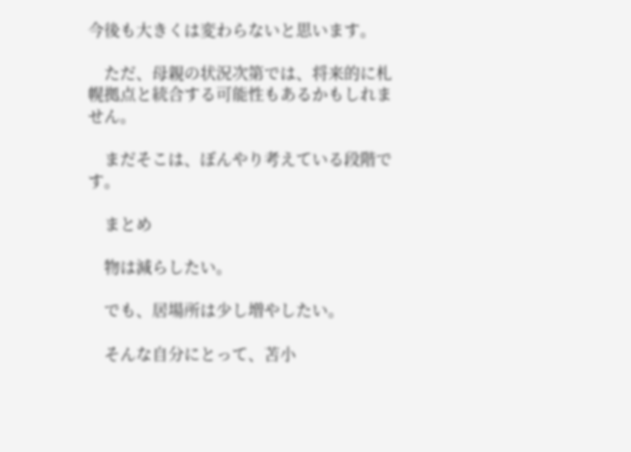今後も大きくは変わらないと思います。

    ただ、母親の状況次第では、将来的に札幌拠点と統合する可能性もあるかもしれません。

    まだそこは、ぼんやり考えている段階です。

    まとめ

    物は減らしたい。

    でも、居場所は少し増やしたい。

    そんな自分にとって、苫小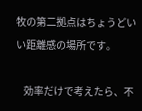牧の第二拠点はちょうどいい距離感の場所です。

    効率だけで考えたら、不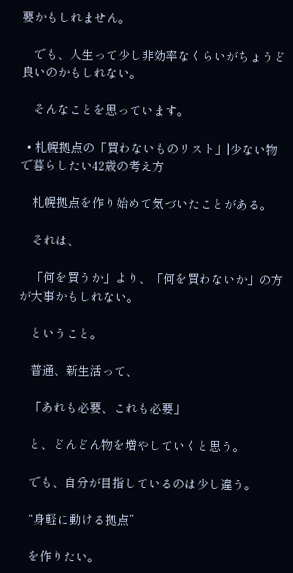要かもしれません。

    でも、人生って少し非効率なくらいがちょうど良いのかもしれない。

    そんなことを思っています。

  • 札幌拠点の「買わないものリスト」|少ない物で暮らしたい42歳の考え方

    札幌拠点を作り始めて気づいたことがある。

    それは、

    「何を買うか」より、「何を買わないか」の方が大事かもしれない。

    ということ。

    普通、新生活って、

    「あれも必要、これも必要」

    と、どんどん物を増やしていくと思う。

    でも、自分が目指しているのは少し違う。

    “身軽に動ける拠点”

    を作りたい。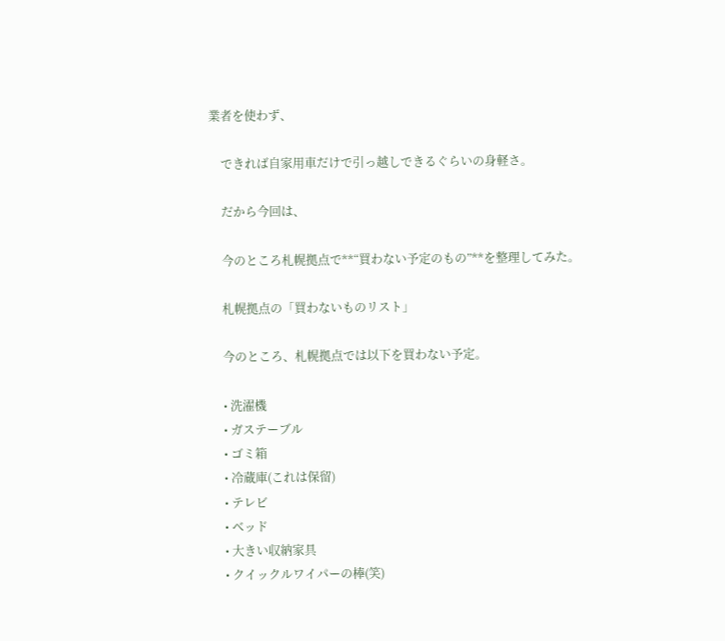業者を使わず、

    できれば自家用車だけで引っ越しできるぐらいの身軽さ。

    だから今回は、

    今のところ札幌拠点で**“買わない予定のもの”**を整理してみた。

    札幌拠点の「買わないものリスト」

    今のところ、札幌拠点では以下を買わない予定。

    • 洗濯機
    • ガステーブル
    • ゴミ箱
    • 冷蔵庫(これは保留)
    • テレビ
    • ベッド
    • 大きい収納家具
    • クイックルワイパーの棒(笑)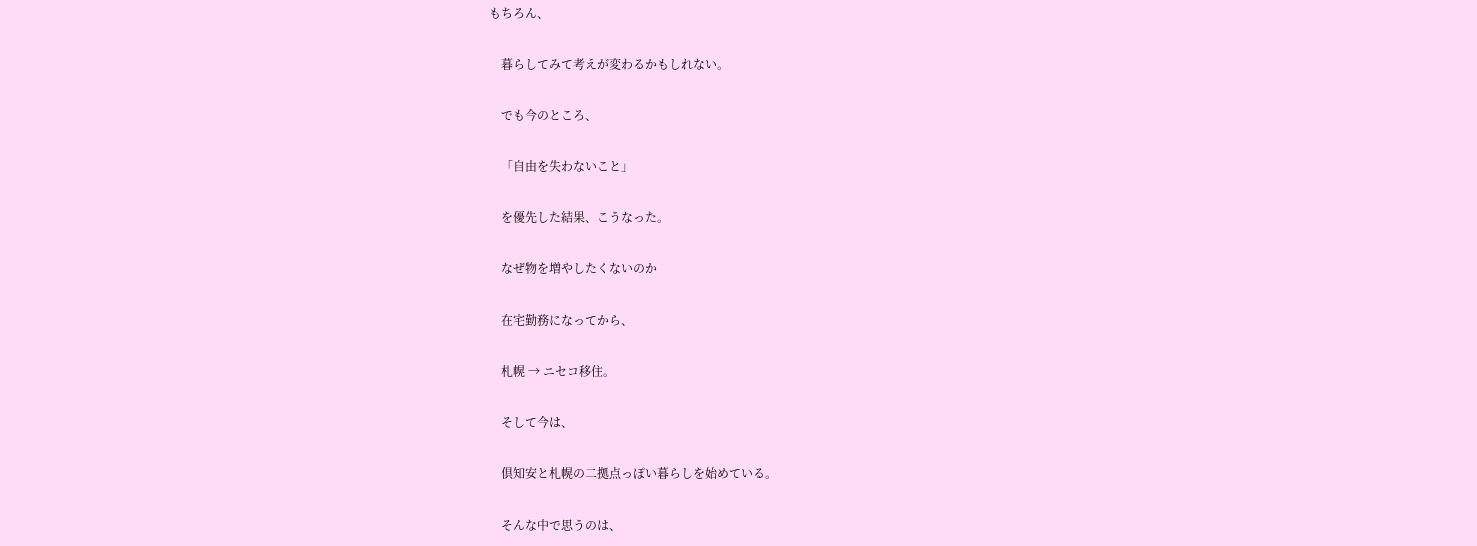もちろん、

    暮らしてみて考えが変わるかもしれない。

    でも今のところ、

    「自由を失わないこと」

    を優先した結果、こうなった。

    なぜ物を増やしたくないのか

    在宅勤務になってから、

    札幌 → ニセコ移住。

    そして今は、

    倶知安と札幌の二拠点っぽい暮らしを始めている。

    そんな中で思うのは、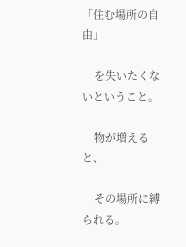「住む場所の自由」

    を失いたくないということ。

    物が増えると、

    その場所に縛られる。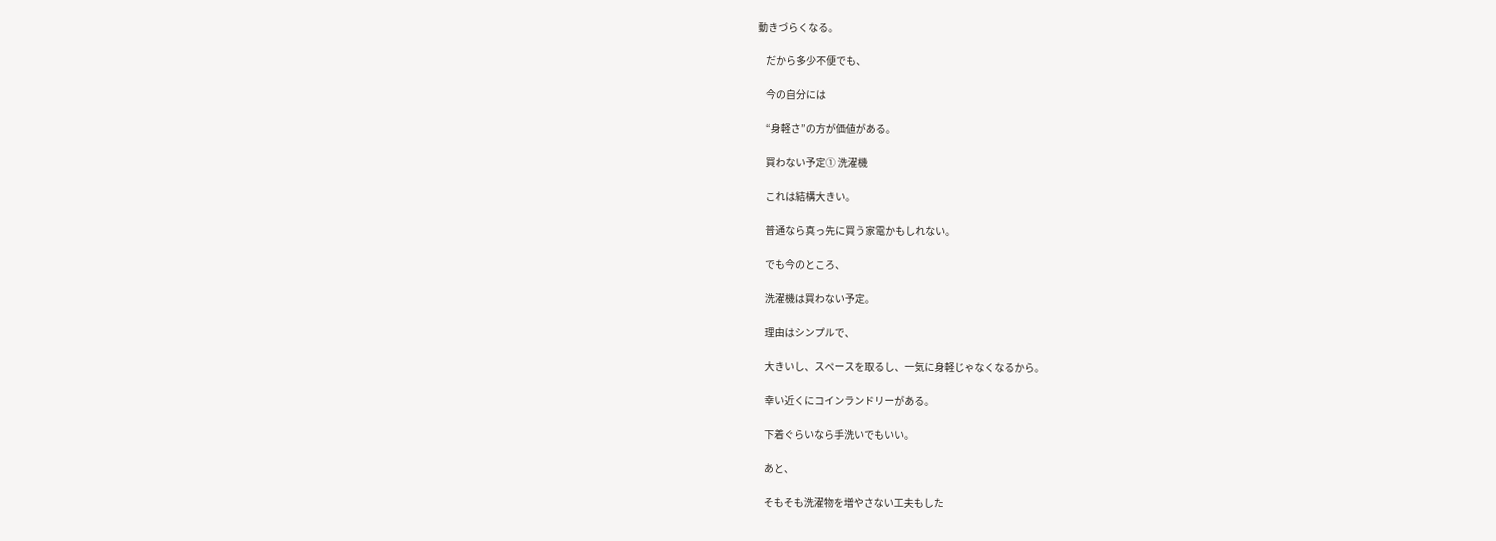動きづらくなる。

    だから多少不便でも、

    今の自分には

    “身軽さ”の方が価値がある。

    買わない予定① 洗濯機

    これは結構大きい。

    普通なら真っ先に買う家電かもしれない。

    でも今のところ、

    洗濯機は買わない予定。

    理由はシンプルで、

    大きいし、スペースを取るし、一気に身軽じゃなくなるから。

    幸い近くにコインランドリーがある。

    下着ぐらいなら手洗いでもいい。

    あと、

    そもそも洗濯物を増やさない工夫もした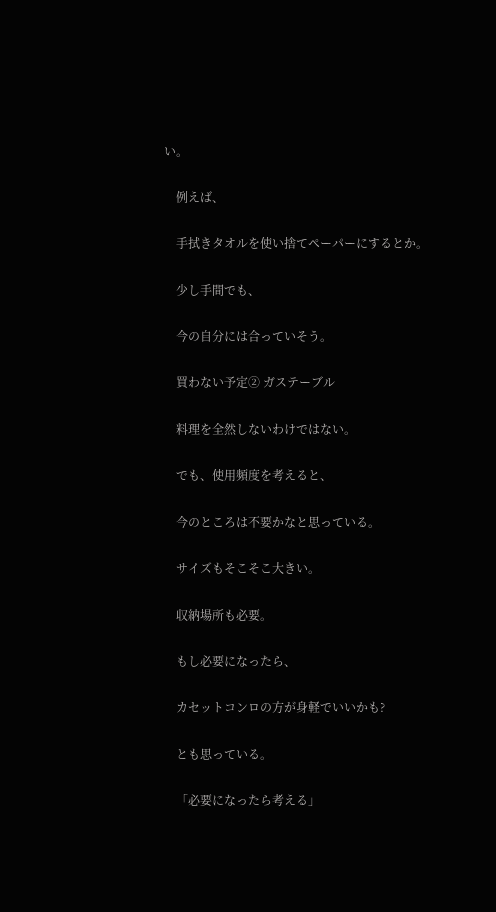い。

    例えば、

    手拭きタオルを使い捨てペーパーにするとか。

    少し手間でも、

    今の自分には合っていそう。

    買わない予定② ガステーブル

    料理を全然しないわけではない。

    でも、使用頻度を考えると、

    今のところは不要かなと思っている。

    サイズもそこそこ大きい。

    収納場所も必要。

    もし必要になったら、

    カセットコンロの方が身軽でいいかも?

    とも思っている。

    「必要になったら考える」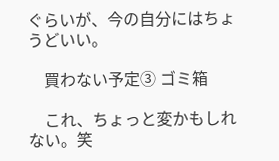ぐらいが、今の自分にはちょうどいい。

    買わない予定③ ゴミ箱

    これ、ちょっと変かもしれない。笑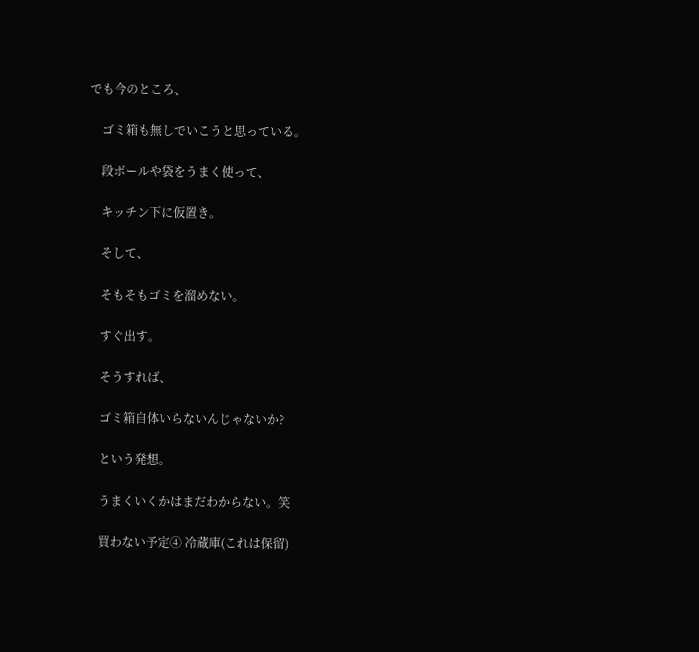でも今のところ、

    ゴミ箱も無しでいこうと思っている。

    段ボールや袋をうまく使って、

    キッチン下に仮置き。

    そして、

    そもそもゴミを溜めない。

    すぐ出す。

    そうすれば、

    ゴミ箱自体いらないんじゃないか?

    という発想。

    うまくいくかはまだわからない。笑

    買わない予定④ 冷蔵庫(これは保留)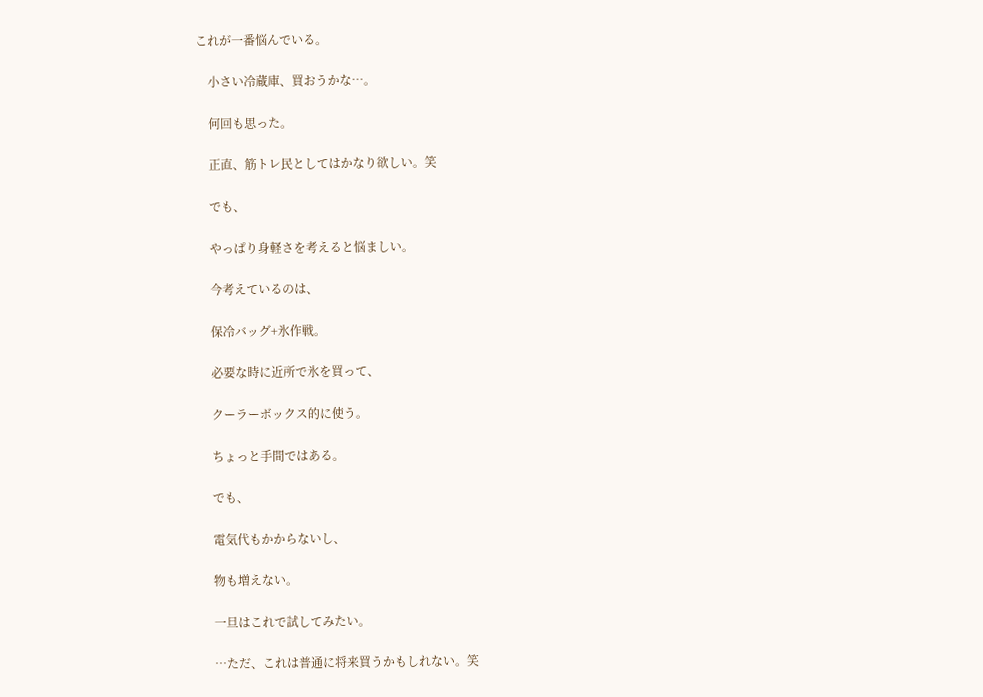これが一番悩んでいる。

    小さい冷蔵庫、買おうかな…。

    何回も思った。

    正直、筋トレ民としてはかなり欲しい。笑

    でも、

    やっぱり身軽さを考えると悩ましい。

    今考えているのは、

    保冷バッグ+氷作戦。

    必要な時に近所で氷を買って、

    クーラーボックス的に使う。

    ちょっと手間ではある。

    でも、

    電気代もかからないし、

    物も増えない。

    一旦はこれで試してみたい。

    …ただ、これは普通に将来買うかもしれない。笑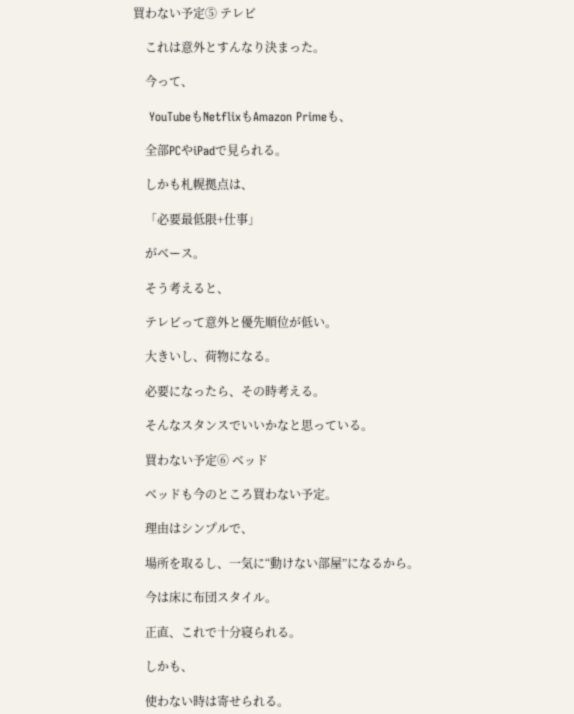買わない予定⑤ テレビ

    これは意外とすんなり決まった。

    今って、

    YouTubeもNetflixもAmazon Primeも、

    全部PCやiPadで見られる。

    しかも札幌拠点は、

    「必要最低限+仕事」

    がベース。

    そう考えると、

    テレビって意外と優先順位が低い。

    大きいし、荷物になる。

    必要になったら、その時考える。

    そんなスタンスでいいかなと思っている。

    買わない予定⑥ ベッド

    ベッドも今のところ買わない予定。

    理由はシンプルで、

    場所を取るし、一気に“動けない部屋”になるから。

    今は床に布団スタイル。

    正直、これで十分寝られる。

    しかも、

    使わない時は寄せられる。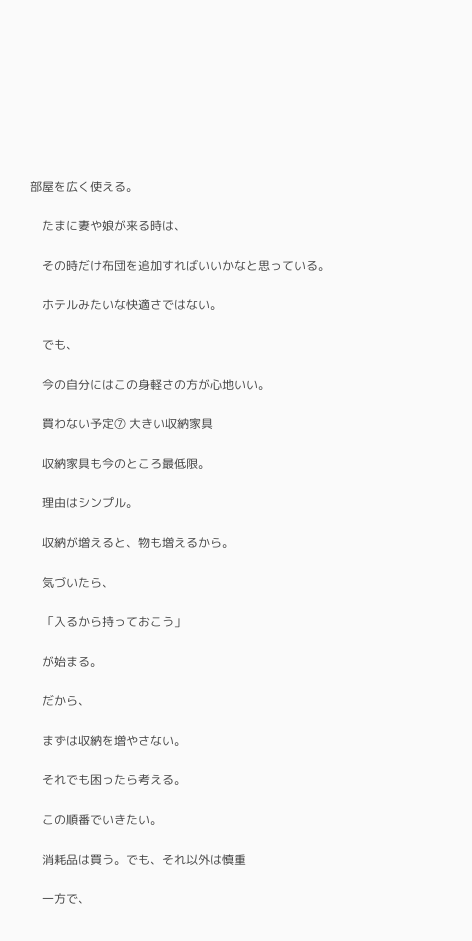部屋を広く使える。

    たまに妻や娘が来る時は、

    その時だけ布団を追加すればいいかなと思っている。

    ホテルみたいな快適さではない。

    でも、

    今の自分にはこの身軽さの方が心地いい。

    買わない予定⑦ 大きい収納家具

    収納家具も今のところ最低限。

    理由はシンプル。

    収納が増えると、物も増えるから。

    気づいたら、

    「入るから持っておこう」

    が始まる。

    だから、

    まずは収納を増やさない。

    それでも困ったら考える。

    この順番でいきたい。

    消耗品は買う。でも、それ以外は慎重

    一方で、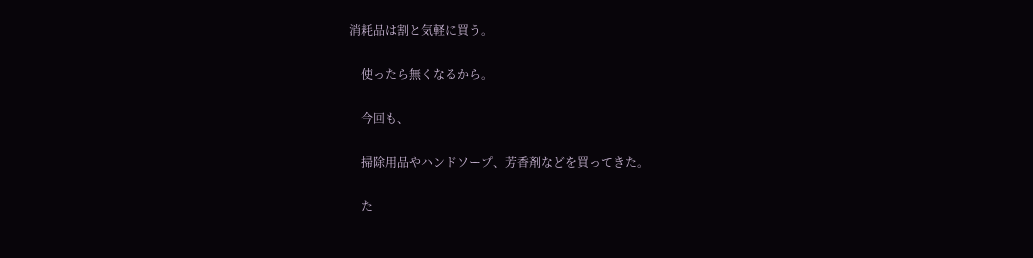消耗品は割と気軽に買う。

    使ったら無くなるから。

    今回も、

    掃除用品やハンドソープ、芳香剤などを買ってきた。

    た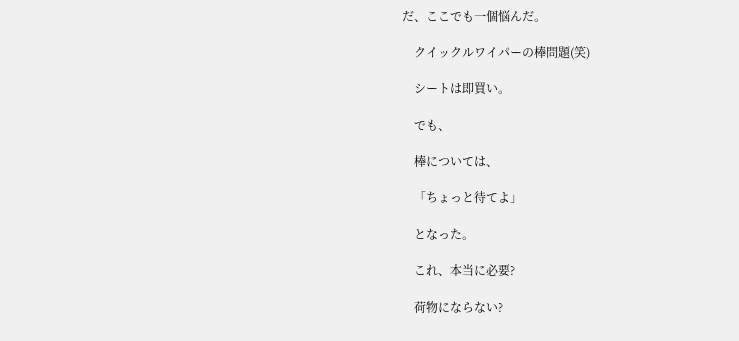だ、ここでも一個悩んだ。

    クイックルワイパーの棒問題(笑)

    シートは即買い。

    でも、

    棒については、

    「ちょっと待てよ」

    となった。

    これ、本当に必要?

    荷物にならない?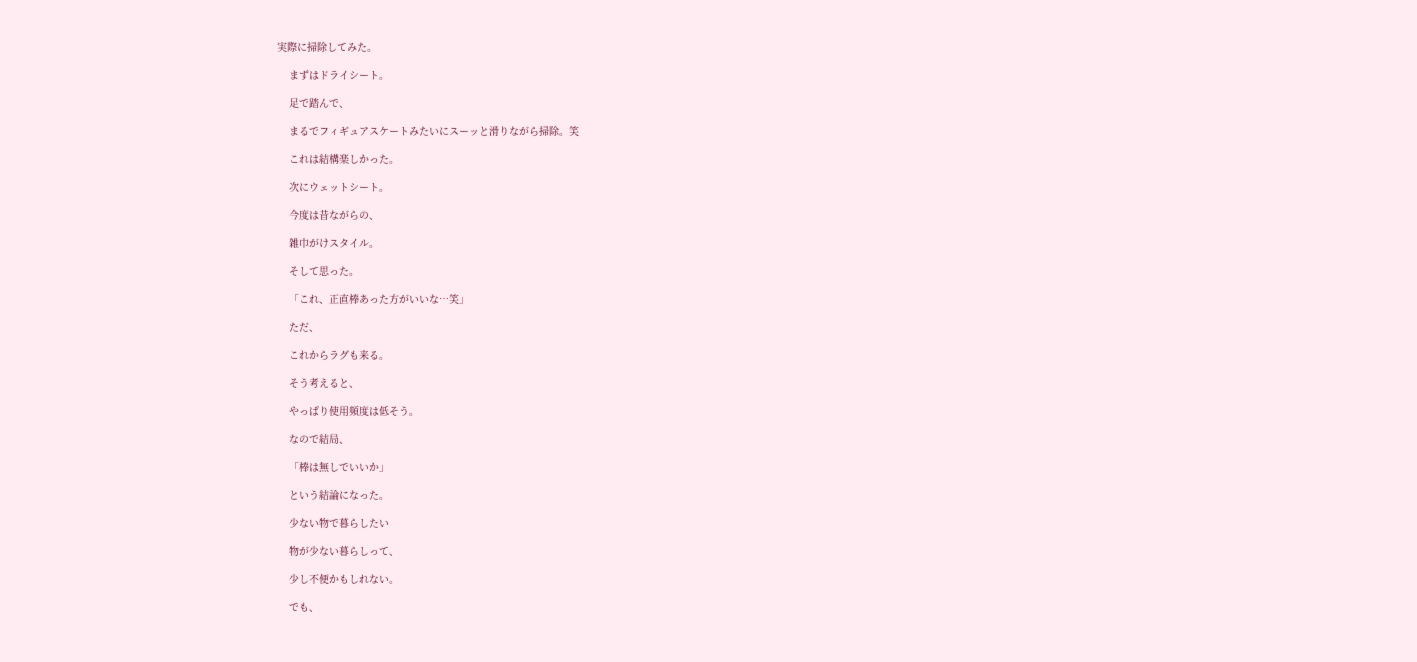実際に掃除してみた。

    まずはドライシート。

    足で踏んで、

    まるでフィギュアスケートみたいにスーッと滑りながら掃除。笑

    これは結構楽しかった。

    次にウェットシート。

    今度は昔ながらの、

    雑巾がけスタイル。

    そして思った。

    「これ、正直棒あった方がいいな…笑」

    ただ、

    これからラグも来る。

    そう考えると、

    やっぱり使用頻度は低そう。

    なので結局、

    「棒は無しでいいか」

    という結論になった。

    少ない物で暮らしたい

    物が少ない暮らしって、

    少し不便かもしれない。

    でも、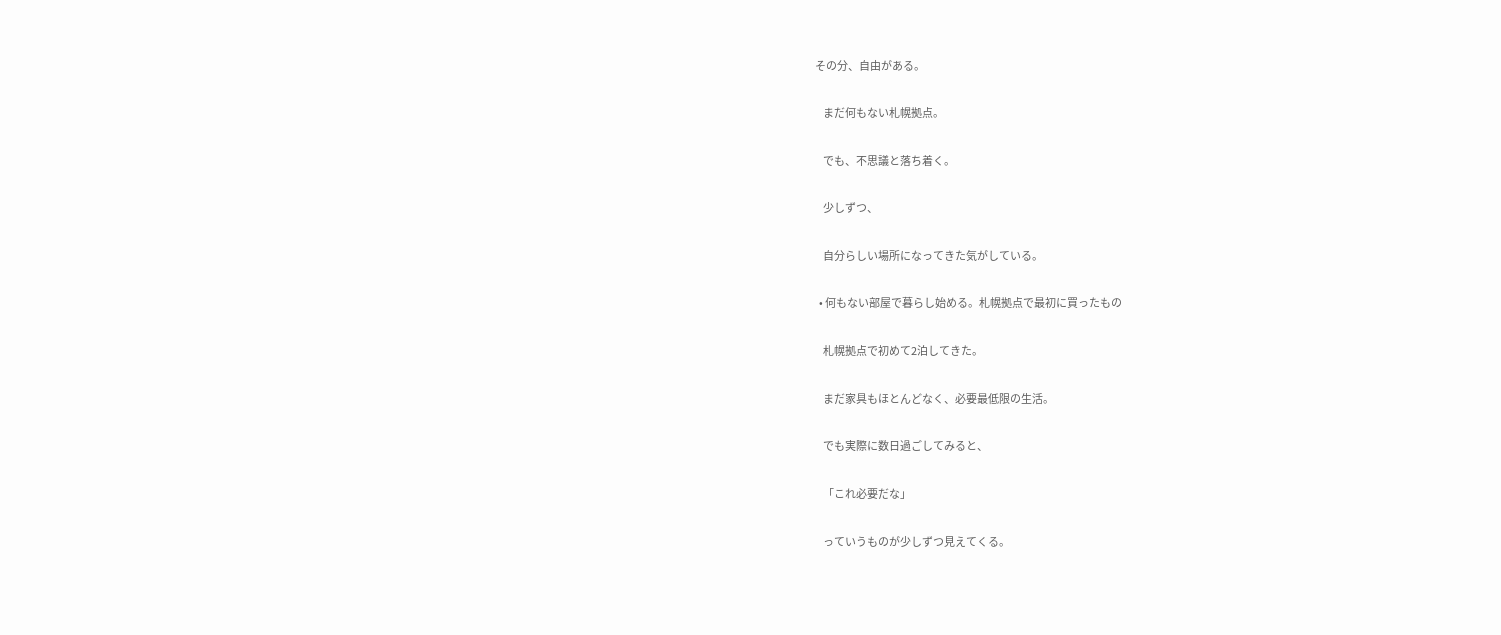その分、自由がある。

    まだ何もない札幌拠点。

    でも、不思議と落ち着く。

    少しずつ、

    自分らしい場所になってきた気がしている。

  • 何もない部屋で暮らし始める。札幌拠点で最初に買ったもの

    札幌拠点で初めて2泊してきた。

    まだ家具もほとんどなく、必要最低限の生活。

    でも実際に数日過ごしてみると、

    「これ必要だな」

    っていうものが少しずつ見えてくる。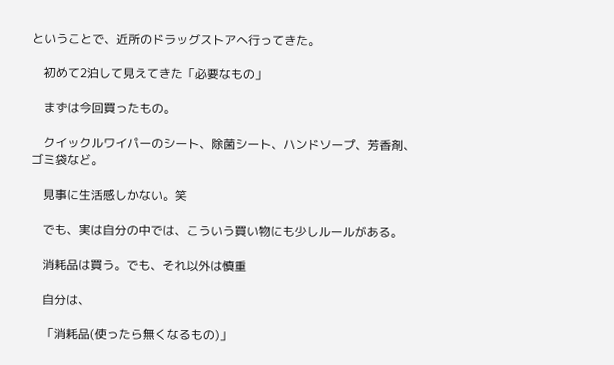ということで、近所のドラッグストアへ行ってきた。

    初めて2泊して見えてきた「必要なもの」

    まずは今回買ったもの。

    クイックルワイパーのシート、除菌シート、ハンドソープ、芳香剤、ゴミ袋など。

    見事に生活感しかない。笑

    でも、実は自分の中では、こういう買い物にも少しルールがある。

    消耗品は買う。でも、それ以外は慎重

    自分は、

    「消耗品(使ったら無くなるもの)」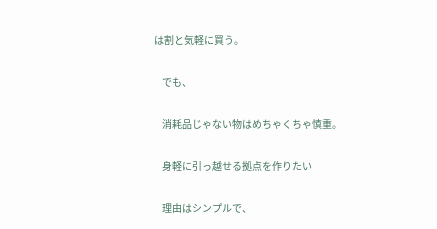は割と気軽に買う。

    でも、

    消耗品じゃない物はめちゃくちゃ慎重。

    身軽に引っ越せる拠点を作りたい

    理由はシンプルで、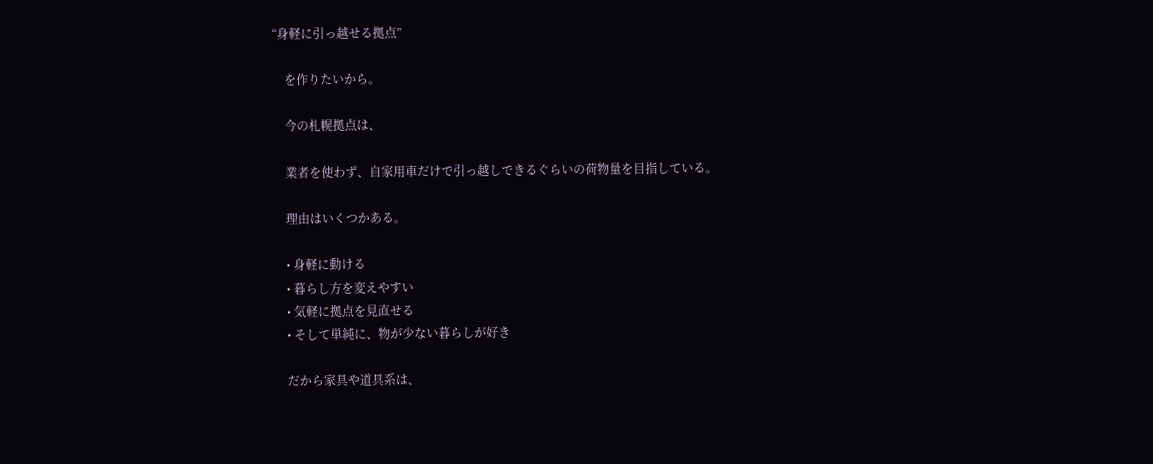“身軽に引っ越せる拠点”

    を作りたいから。

    今の札幌拠点は、

    業者を使わず、自家用車だけで引っ越しできるぐらいの荷物量を目指している。

    理由はいくつかある。

    • 身軽に動ける
    • 暮らし方を変えやすい
    • 気軽に拠点を見直せる
    • そして単純に、物が少ない暮らしが好き

    だから家具や道具系は、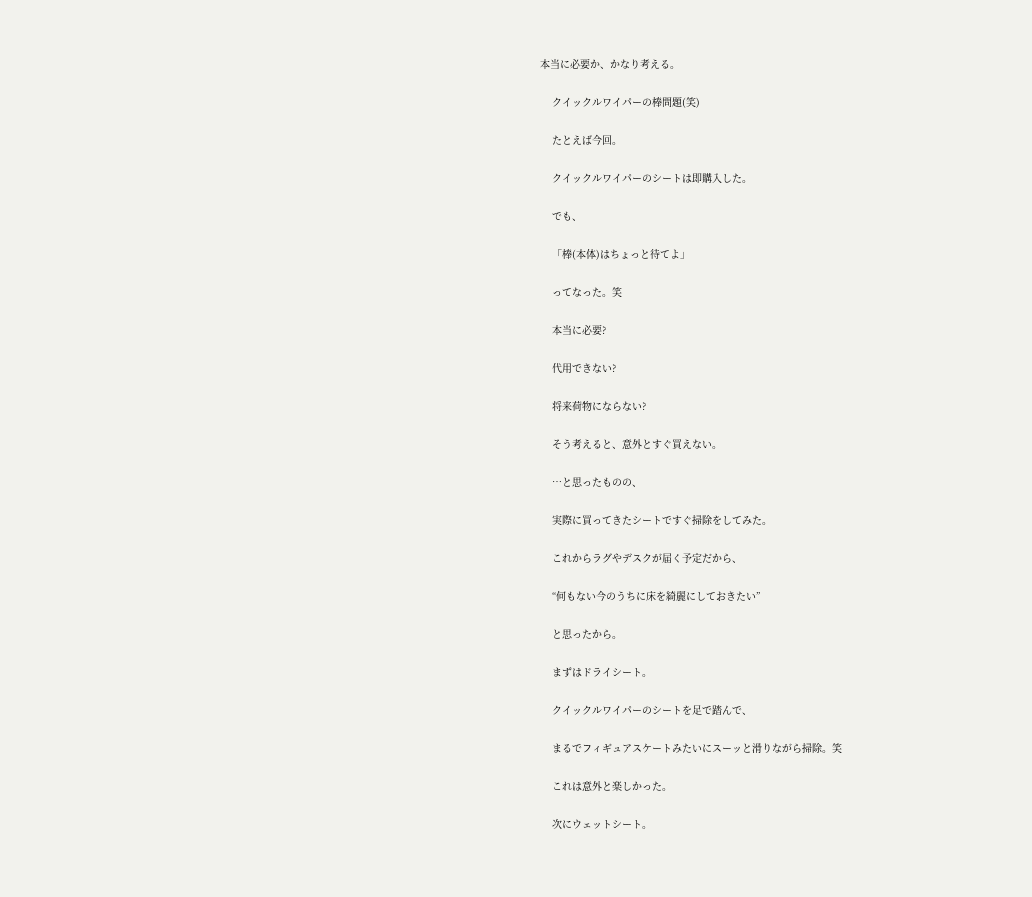本当に必要か、かなり考える。

    クイックルワイパーの棒問題(笑)

    たとえば今回。

    クイックルワイパーのシートは即購入した。

    でも、

    「棒(本体)はちょっと待てよ」

    ってなった。笑

    本当に必要?

    代用できない?

    将来荷物にならない?

    そう考えると、意外とすぐ買えない。

    …と思ったものの、

    実際に買ってきたシートですぐ掃除をしてみた。

    これからラグやデスクが届く予定だから、

    “何もない今のうちに床を綺麗にしておきたい”

    と思ったから。

    まずはドライシート。

    クイックルワイパーのシートを足で踏んで、

    まるでフィギュアスケートみたいにスーッと滑りながら掃除。笑

    これは意外と楽しかった。

    次にウェットシート。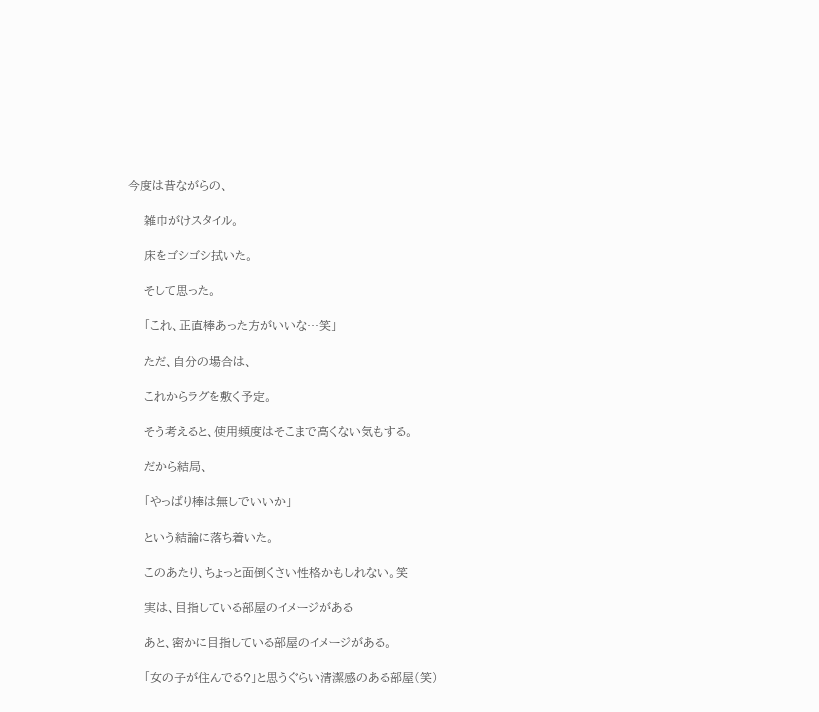今度は昔ながらの、

    雑巾がけスタイル。

    床をゴシゴシ拭いた。

    そして思った。

    「これ、正直棒あった方がいいな…笑」

    ただ、自分の場合は、

    これからラグを敷く予定。

    そう考えると、使用頻度はそこまで高くない気もする。

    だから結局、

    「やっぱり棒は無しでいいか」

    という結論に落ち着いた。

    このあたり、ちょっと面倒くさい性格かもしれない。笑

    実は、目指している部屋のイメージがある

    あと、密かに目指している部屋のイメージがある。

    「女の子が住んでる?」と思うぐらい清潔感のある部屋(笑)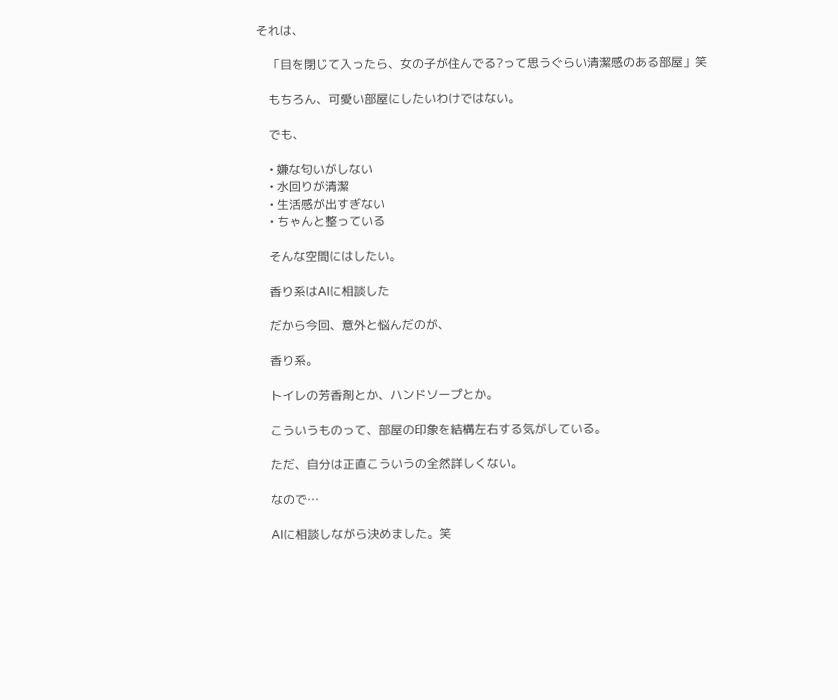それは、

    「目を閉じて入ったら、女の子が住んでる?って思うぐらい清潔感のある部屋」笑

    もちろん、可愛い部屋にしたいわけではない。

    でも、

    • 嫌な匂いがしない
    • 水回りが清潔
    • 生活感が出すぎない
    • ちゃんと整っている

    そんな空間にはしたい。

    香り系はAIに相談した

    だから今回、意外と悩んだのが、

    香り系。

    トイレの芳香剤とか、ハンドソープとか。

    こういうものって、部屋の印象を結構左右する気がしている。

    ただ、自分は正直こういうの全然詳しくない。

    なので…

    AIに相談しながら決めました。笑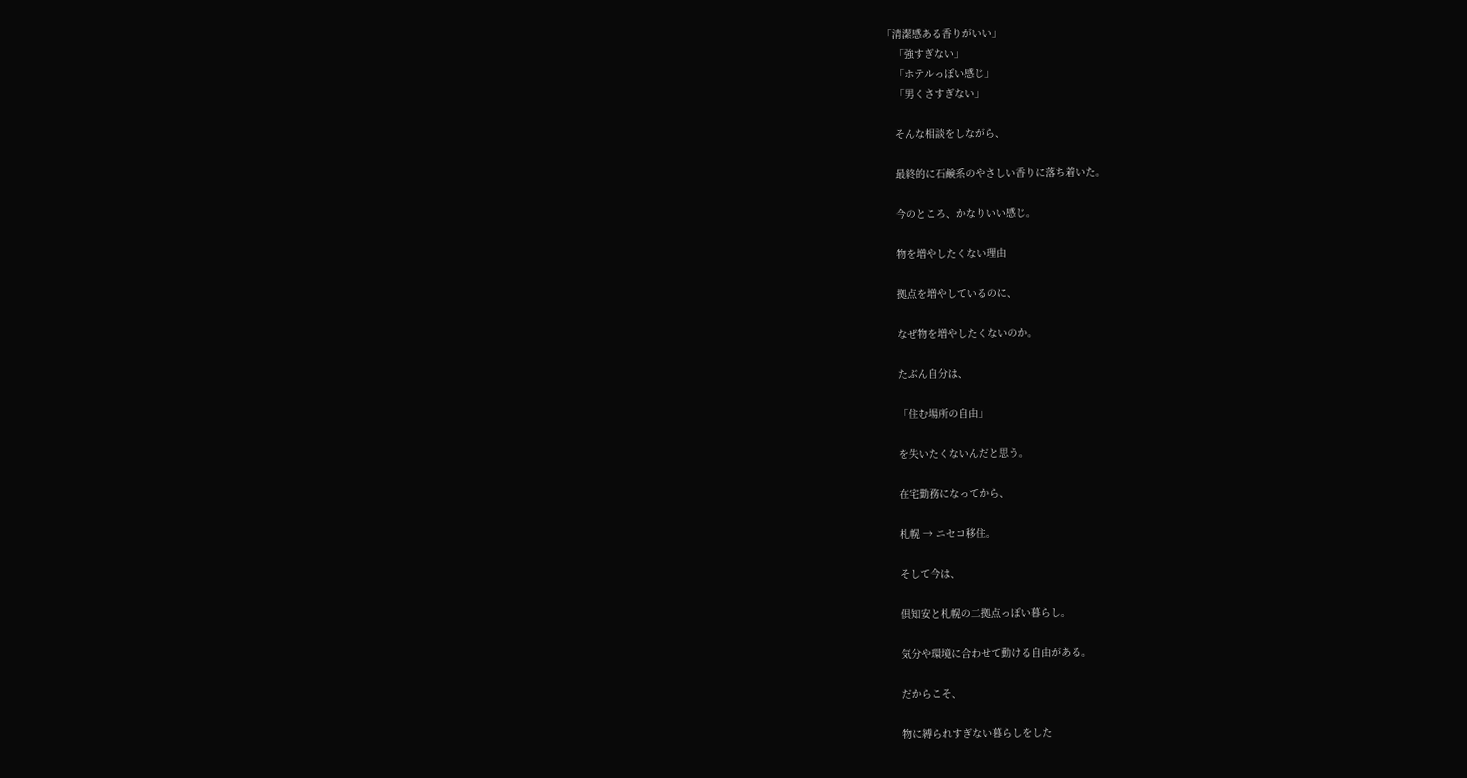「清潔感ある香りがいい」
    「強すぎない」
    「ホテルっぽい感じ」
    「男くさすぎない」

    そんな相談をしながら、

    最終的に石鹸系のやさしい香りに落ち着いた。

    今のところ、かなりいい感じ。

    物を増やしたくない理由

    拠点を増やしているのに、

    なぜ物を増やしたくないのか。

    たぶん自分は、

    「住む場所の自由」

    を失いたくないんだと思う。

    在宅勤務になってから、

    札幌 → ニセコ移住。

    そして今は、

    倶知安と札幌の二拠点っぽい暮らし。

    気分や環境に合わせて動ける自由がある。

    だからこそ、

    物に縛られすぎない暮らしをした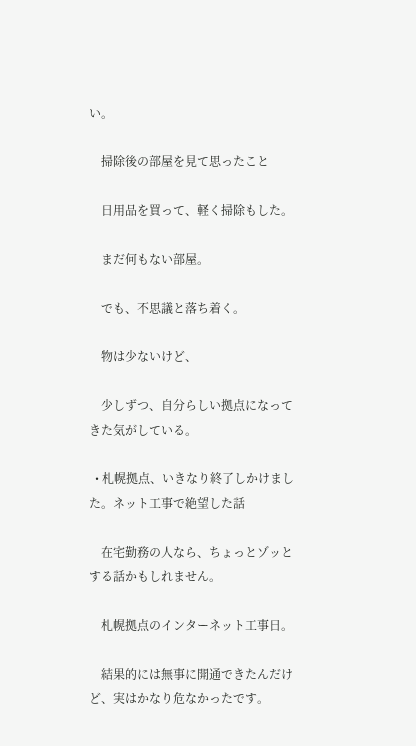い。

    掃除後の部屋を見て思ったこと

    日用品を買って、軽く掃除もした。

    まだ何もない部屋。

    でも、不思議と落ち着く。

    物は少ないけど、

    少しずつ、自分らしい拠点になってきた気がしている。

  • 札幌拠点、いきなり終了しかけました。ネット工事で絶望した話

    在宅勤務の人なら、ちょっとゾッとする話かもしれません。

    札幌拠点のインターネット工事日。

    結果的には無事に開通できたんだけど、実はかなり危なかったです。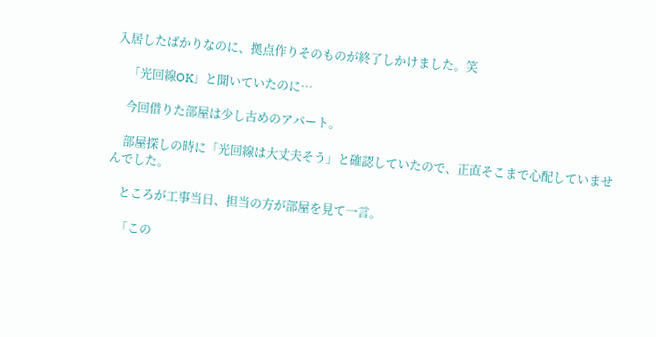入居したばかりなのに、拠点作りそのものが終了しかけました。笑

    「光回線OK」と聞いていたのに…

    今回借りた部屋は少し古めのアパート。

    部屋探しの時に「光回線は大丈夫そう」と確認していたので、正直そこまで心配していませんでした。

    ところが工事当日、担当の方が部屋を見て一言。

    「この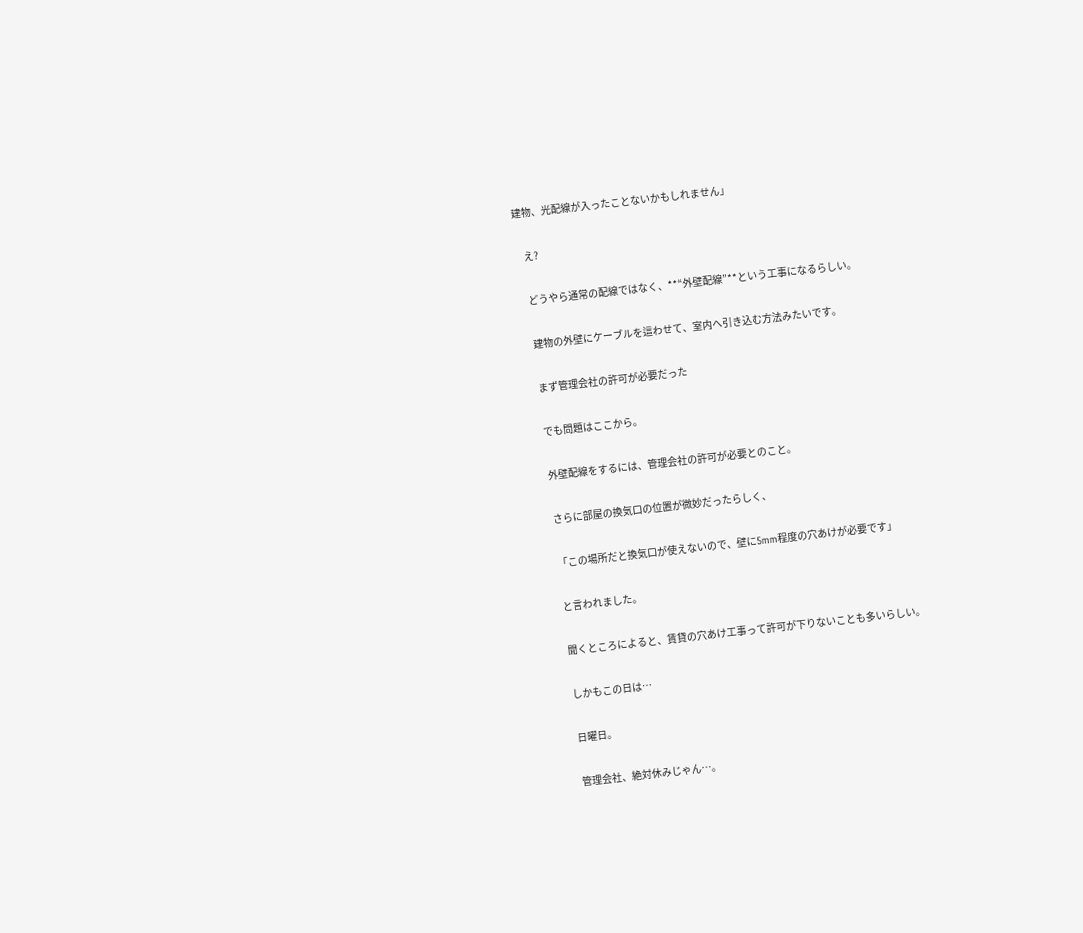建物、光配線が入ったことないかもしれません」

    え?

    どうやら通常の配線ではなく、**“外壁配線”**という工事になるらしい。

    建物の外壁にケーブルを這わせて、室内へ引き込む方法みたいです。

    まず管理会社の許可が必要だった

    でも問題はここから。

    外壁配線をするには、管理会社の許可が必要とのこと。

    さらに部屋の換気口の位置が微妙だったらしく、

    「この場所だと換気口が使えないので、壁に5mm程度の穴あけが必要です」

    と言われました。

    聞くところによると、賃貸の穴あけ工事って許可が下りないことも多いらしい。

    しかもこの日は…

    日曜日。

    管理会社、絶対休みじゃん…。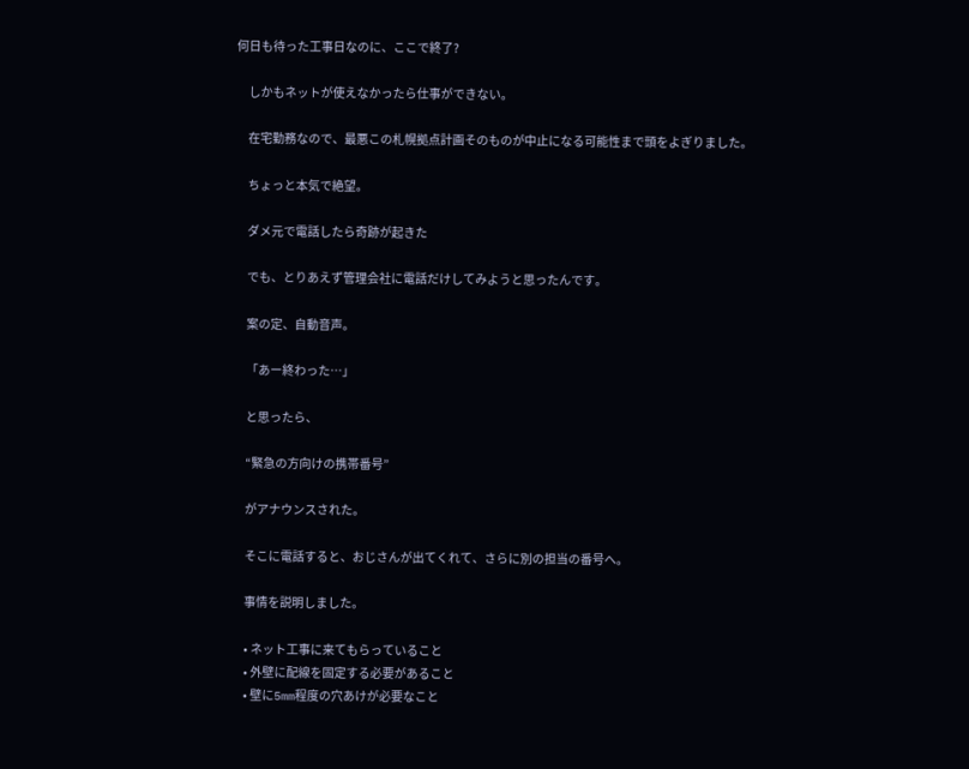何日も待った工事日なのに、ここで終了?

    しかもネットが使えなかったら仕事ができない。

    在宅勤務なので、最悪この札幌拠点計画そのものが中止になる可能性まで頭をよぎりました。

    ちょっと本気で絶望。

    ダメ元で電話したら奇跡が起きた

    でも、とりあえず管理会社に電話だけしてみようと思ったんです。

    案の定、自動音声。

    「あー終わった…」

    と思ったら、

    “緊急の方向けの携帯番号”

    がアナウンスされた。

    そこに電話すると、おじさんが出てくれて、さらに別の担当の番号へ。

    事情を説明しました。

    • ネット工事に来てもらっていること
    • 外壁に配線を固定する必要があること
    • 壁に5mm程度の穴あけが必要なこと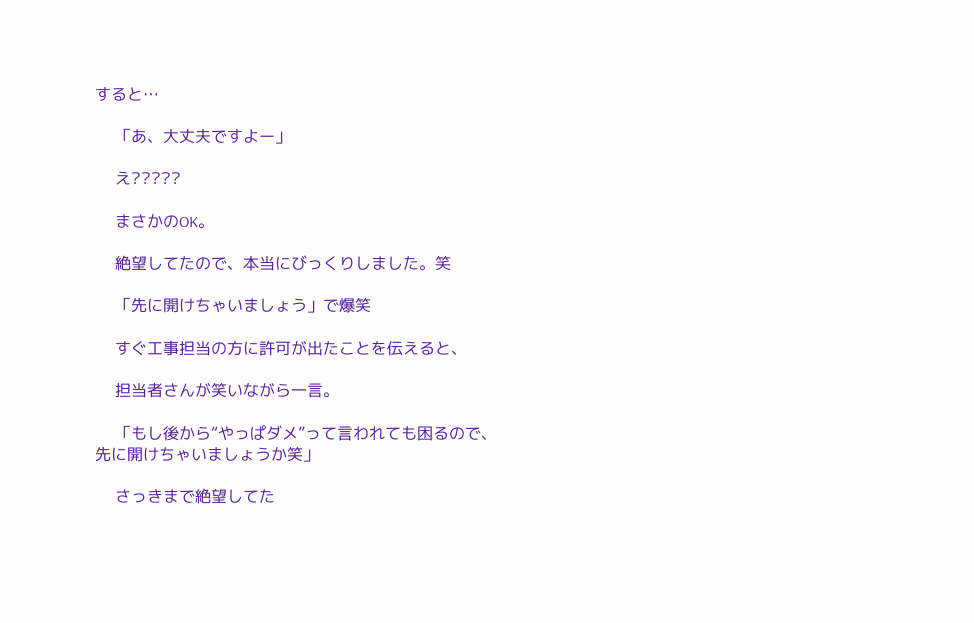すると…

    「あ、大丈夫ですよー」

    え?????

    まさかのOK。

    絶望してたので、本当にびっくりしました。笑

    「先に開けちゃいましょう」で爆笑

    すぐ工事担当の方に許可が出たことを伝えると、

    担当者さんが笑いながら一言。

    「もし後から“やっぱダメ”って言われても困るので、先に開けちゃいましょうか笑」

    さっきまで絶望してた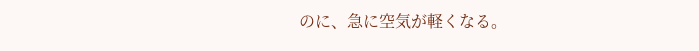のに、急に空気が軽くなる。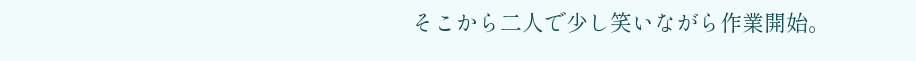そこから二人で少し笑いながら作業開始。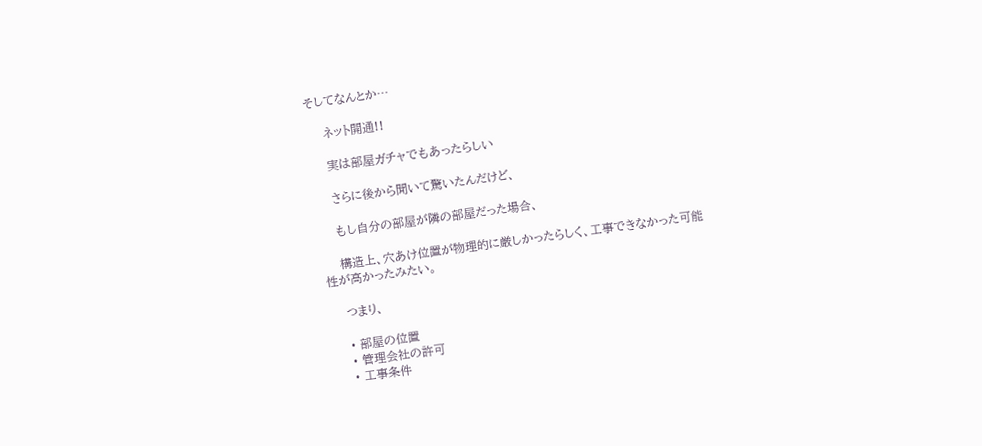そしてなんとか…

    ネット開通!!

    実は部屋ガチャでもあったらしい

    さらに後から聞いて驚いたんだけど、

    もし自分の部屋が隣の部屋だった場合、

    構造上、穴あけ位置が物理的に厳しかったらしく、工事できなかった可能性が高かったみたい。

    つまり、

    • 部屋の位置
    • 管理会社の許可
    • 工事条件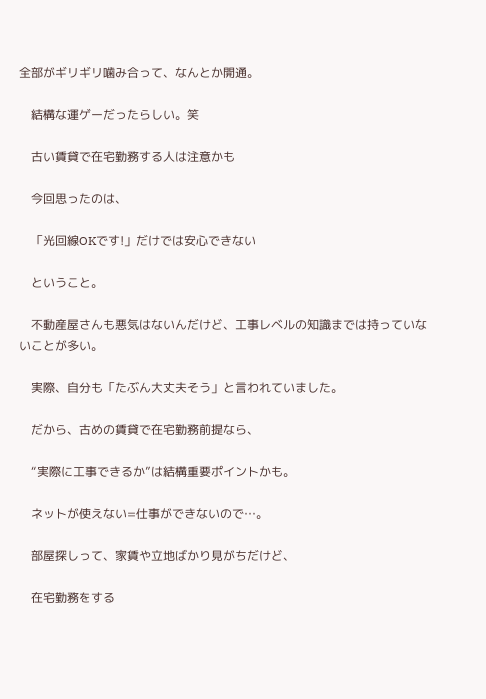全部がギリギリ噛み合って、なんとか開通。

    結構な運ゲーだったらしい。笑

    古い賃貸で在宅勤務する人は注意かも

    今回思ったのは、

    「光回線OKです!」だけでは安心できない

    ということ。

    不動産屋さんも悪気はないんだけど、工事レベルの知識までは持っていないことが多い。

    実際、自分も「たぶん大丈夫そう」と言われていました。

    だから、古めの賃貸で在宅勤務前提なら、

    “実際に工事できるか”は結構重要ポイントかも。

    ネットが使えない=仕事ができないので…。

    部屋探しって、家賃や立地ばかり見がちだけど、

    在宅勤務をする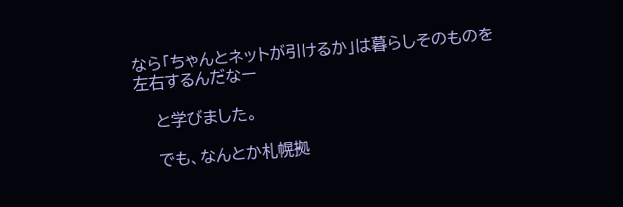なら「ちゃんとネットが引けるか」は暮らしそのものを左右するんだなー

    と学びました。

    でも、なんとか札幌拠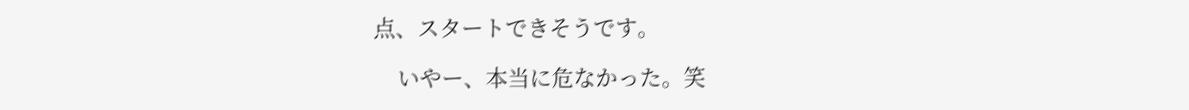点、スタートできそうです。

    いやー、本当に危なかった。笑